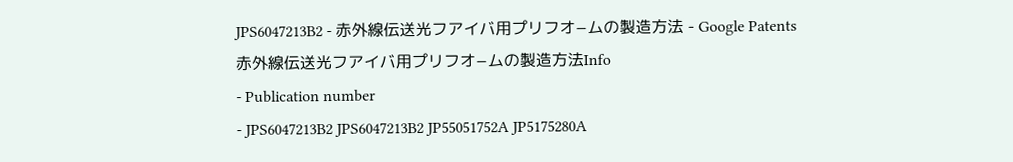JPS6047213B2 - 赤外線伝送光フアイバ用プリフオ−ムの製造方法 - Google Patents
赤外線伝送光フアイバ用プリフオ−ムの製造方法Info
- Publication number
- JPS6047213B2 JPS6047213B2 JP55051752A JP5175280A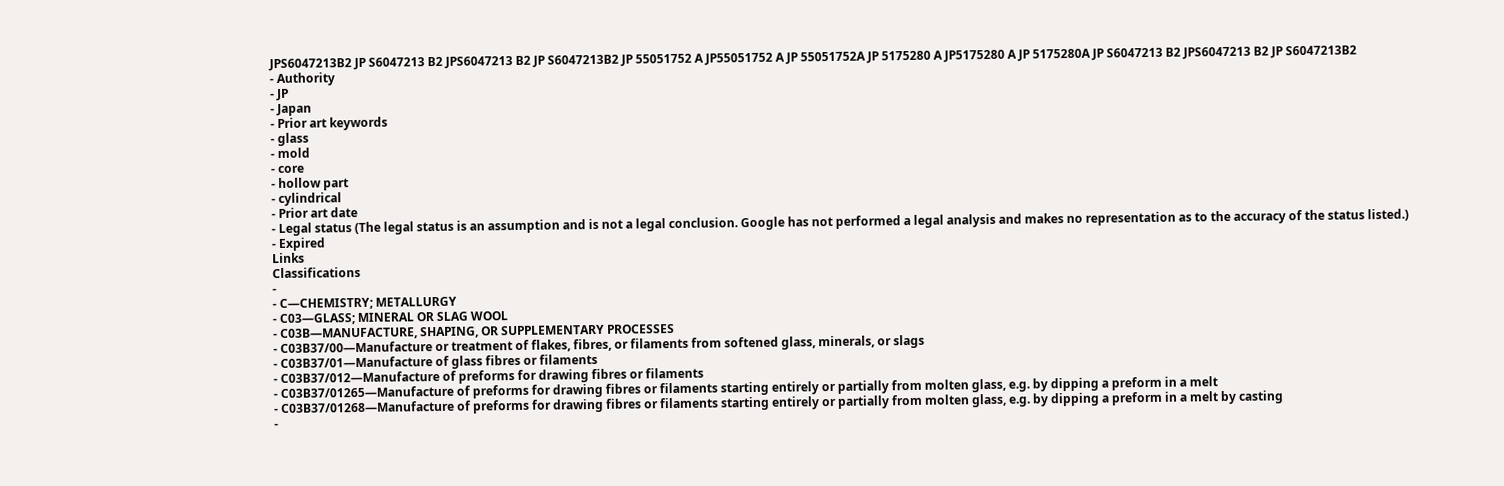JPS6047213B2 JP S6047213 B2 JPS6047213 B2 JP S6047213B2 JP 55051752 A JP55051752 A JP 55051752A JP 5175280 A JP5175280 A JP 5175280A JP S6047213 B2 JPS6047213 B2 JP S6047213B2
- Authority
- JP
- Japan
- Prior art keywords
- glass
- mold
- core
- hollow part
- cylindrical
- Prior art date
- Legal status (The legal status is an assumption and is not a legal conclusion. Google has not performed a legal analysis and makes no representation as to the accuracy of the status listed.)
- Expired
Links
Classifications
-
- C—CHEMISTRY; METALLURGY
- C03—GLASS; MINERAL OR SLAG WOOL
- C03B—MANUFACTURE, SHAPING, OR SUPPLEMENTARY PROCESSES
- C03B37/00—Manufacture or treatment of flakes, fibres, or filaments from softened glass, minerals, or slags
- C03B37/01—Manufacture of glass fibres or filaments
- C03B37/012—Manufacture of preforms for drawing fibres or filaments
- C03B37/01265—Manufacture of preforms for drawing fibres or filaments starting entirely or partially from molten glass, e.g. by dipping a preform in a melt
- C03B37/01268—Manufacture of preforms for drawing fibres or filaments starting entirely or partially from molten glass, e.g. by dipping a preform in a melt by casting
-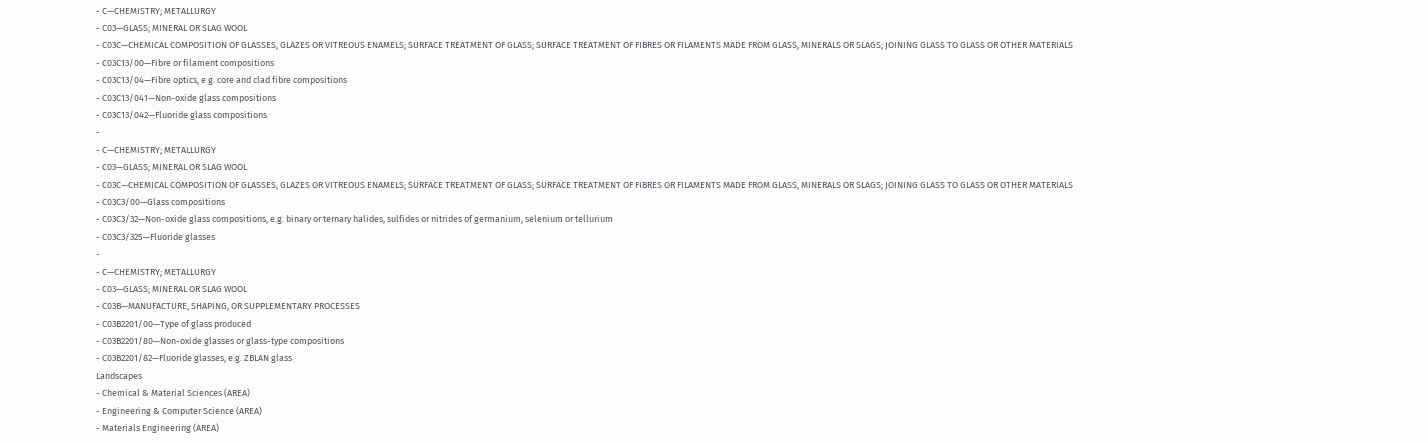- C—CHEMISTRY; METALLURGY
- C03—GLASS; MINERAL OR SLAG WOOL
- C03C—CHEMICAL COMPOSITION OF GLASSES, GLAZES OR VITREOUS ENAMELS; SURFACE TREATMENT OF GLASS; SURFACE TREATMENT OF FIBRES OR FILAMENTS MADE FROM GLASS, MINERALS OR SLAGS; JOINING GLASS TO GLASS OR OTHER MATERIALS
- C03C13/00—Fibre or filament compositions
- C03C13/04—Fibre optics, e.g. core and clad fibre compositions
- C03C13/041—Non-oxide glass compositions
- C03C13/042—Fluoride glass compositions
-
- C—CHEMISTRY; METALLURGY
- C03—GLASS; MINERAL OR SLAG WOOL
- C03C—CHEMICAL COMPOSITION OF GLASSES, GLAZES OR VITREOUS ENAMELS; SURFACE TREATMENT OF GLASS; SURFACE TREATMENT OF FIBRES OR FILAMENTS MADE FROM GLASS, MINERALS OR SLAGS; JOINING GLASS TO GLASS OR OTHER MATERIALS
- C03C3/00—Glass compositions
- C03C3/32—Non-oxide glass compositions, e.g. binary or ternary halides, sulfides or nitrides of germanium, selenium or tellurium
- C03C3/325—Fluoride glasses
-
- C—CHEMISTRY; METALLURGY
- C03—GLASS; MINERAL OR SLAG WOOL
- C03B—MANUFACTURE, SHAPING, OR SUPPLEMENTARY PROCESSES
- C03B2201/00—Type of glass produced
- C03B2201/80—Non-oxide glasses or glass-type compositions
- C03B2201/82—Fluoride glasses, e.g. ZBLAN glass
Landscapes
- Chemical & Material Sciences (AREA)
- Engineering & Computer Science (AREA)
- Materials Engineering (AREA)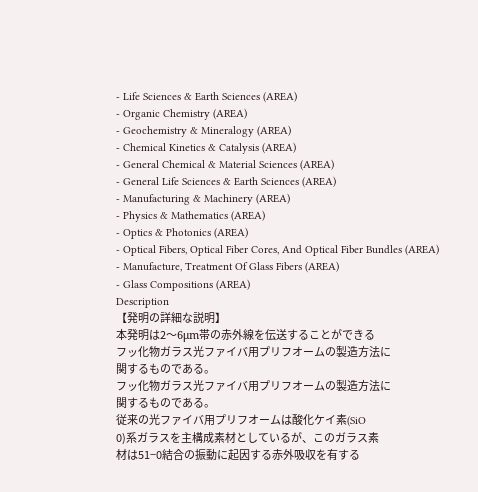- Life Sciences & Earth Sciences (AREA)
- Organic Chemistry (AREA)
- Geochemistry & Mineralogy (AREA)
- Chemical Kinetics & Catalysis (AREA)
- General Chemical & Material Sciences (AREA)
- General Life Sciences & Earth Sciences (AREA)
- Manufacturing & Machinery (AREA)
- Physics & Mathematics (AREA)
- Optics & Photonics (AREA)
- Optical Fibers, Optical Fiber Cores, And Optical Fiber Bundles (AREA)
- Manufacture, Treatment Of Glass Fibers (AREA)
- Glass Compositions (AREA)
Description
【発明の詳細な説明】
本発明は2〜6μm帯の赤外線を伝送することができる
フッ化物ガラス光ファイバ用プリフオームの製造方法に
関するものである。
フッ化物ガラス光ファイバ用プリフオームの製造方法に
関するものである。
従来の光ファイバ用プリフオームは酸化ケイ素(SiO
0)系ガラスを主構成素材としているが、このガラス素
材は51−0結合の振動に起因する赤外吸収を有する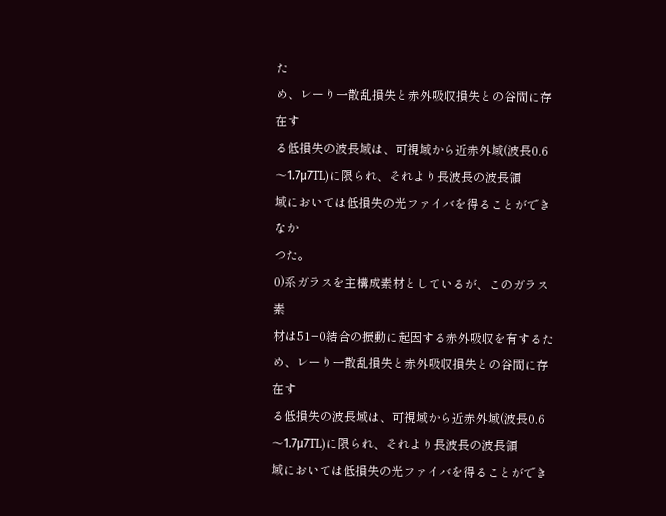た
め、レーり一散乱損失と赤外吸収損失との谷間に存在す
る低損失の波長域は、可視域から近赤外域(波長0.6
〜1.7μ7TL)に限られ、それより長波長の波長領
域においては低損失の光ファイバを得ることができなか
つた。
0)系ガラスを主構成素材としているが、このガラス素
材は51−0結合の振動に起因する赤外吸収を有するた
め、レーり一散乱損失と赤外吸収損失との谷間に存在す
る低損失の波長域は、可視域から近赤外域(波長0.6
〜1.7μ7TL)に限られ、それより長波長の波長領
域においては低損失の光ファイバを得ることができ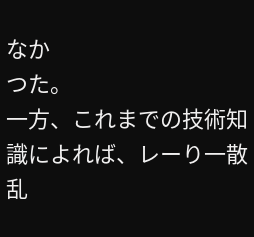なか
つた。
一方、これまでの技術知識によれば、レーり一散乱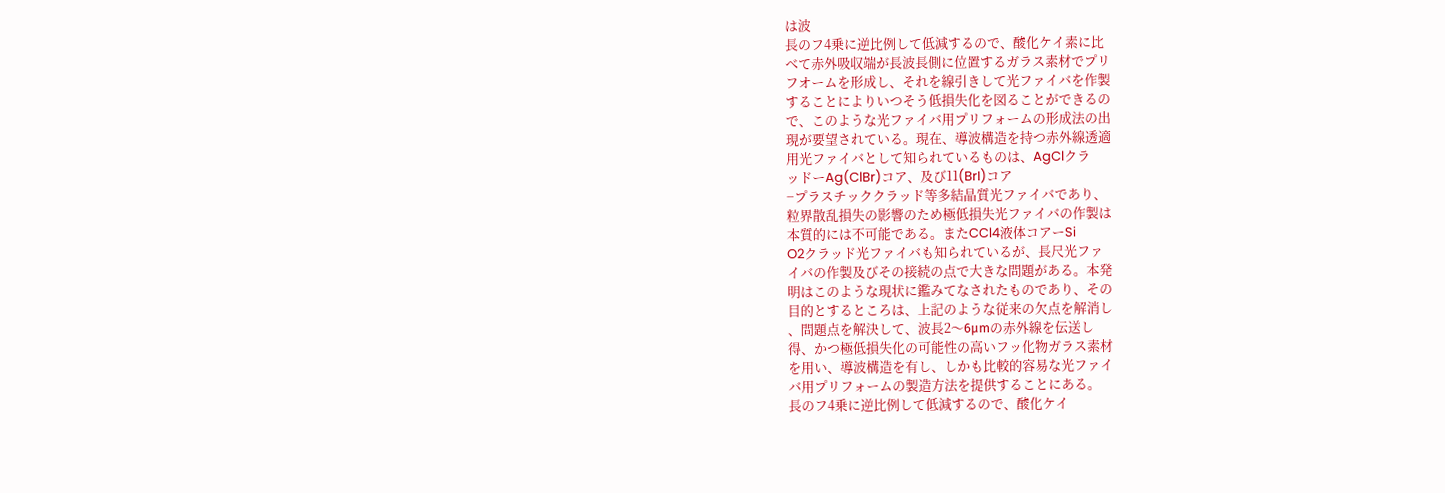は波
長のフ4乗に逆比例して低減するので、酸化ケイ素に比
べて赤外吸収端が長波長側に位置するガラス素材でプリ
フオームを形成し、それを線引きして光ファイバを作製
することによりいつそう低損失化を図ることができるの
で、このような光ファイバ用プリフォームの形成法の出
現が要望されている。現在、導波構造を持つ赤外線透適
用光ファイバとして知られているものは、AgClクラ
ッドーAg(ClBr)コア、及び11(BrI)コア
−プラスチッククラッド等多結晶質光ファイバであり、
粒界散乱損失の影響のため極低損失光ファイバの作製は
本質的には不可能である。またCCl4液体コアーSi
O2クラッド光ファイバも知られているが、長尺光ファ
イバの作製及びその接続の点で大きな問題がある。本発
明はこのような現状に鑑みてなされたものであり、その
目的とするところは、上記のような従来の欠点を解消し
、問題点を解決して、波長2〜6μmの赤外線を伝送し
得、かつ極低損失化の可能性の高いフッ化物ガラス素材
を用い、導波構造を有し、しかも比較的容易な光ファイ
バ用プリフォームの製造方法を提供することにある。
長のフ4乗に逆比例して低減するので、酸化ケイ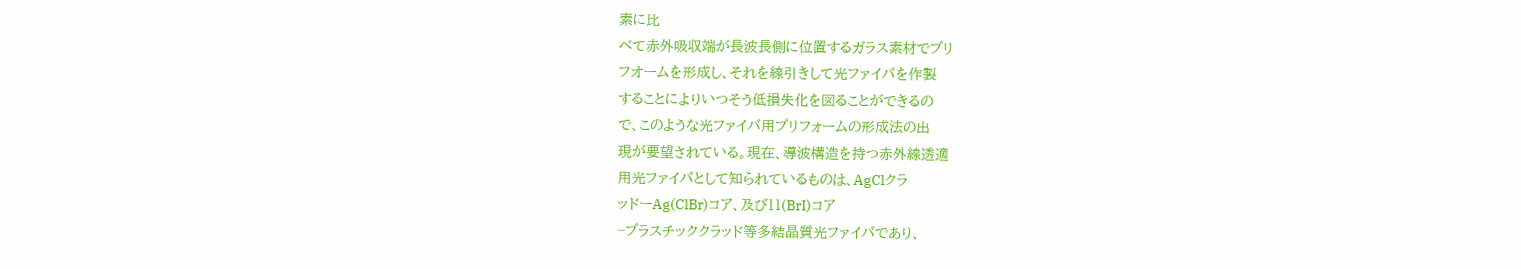素に比
べて赤外吸収端が長波長側に位置するガラス素材でプリ
フオームを形成し、それを線引きして光ファイバを作製
することによりいつそう低損失化を図ることができるの
で、このような光ファイバ用プリフォームの形成法の出
現が要望されている。現在、導波構造を持つ赤外線透適
用光ファイバとして知られているものは、AgClクラ
ッドーAg(ClBr)コア、及び11(BrI)コア
−プラスチッククラッド等多結晶質光ファイバであり、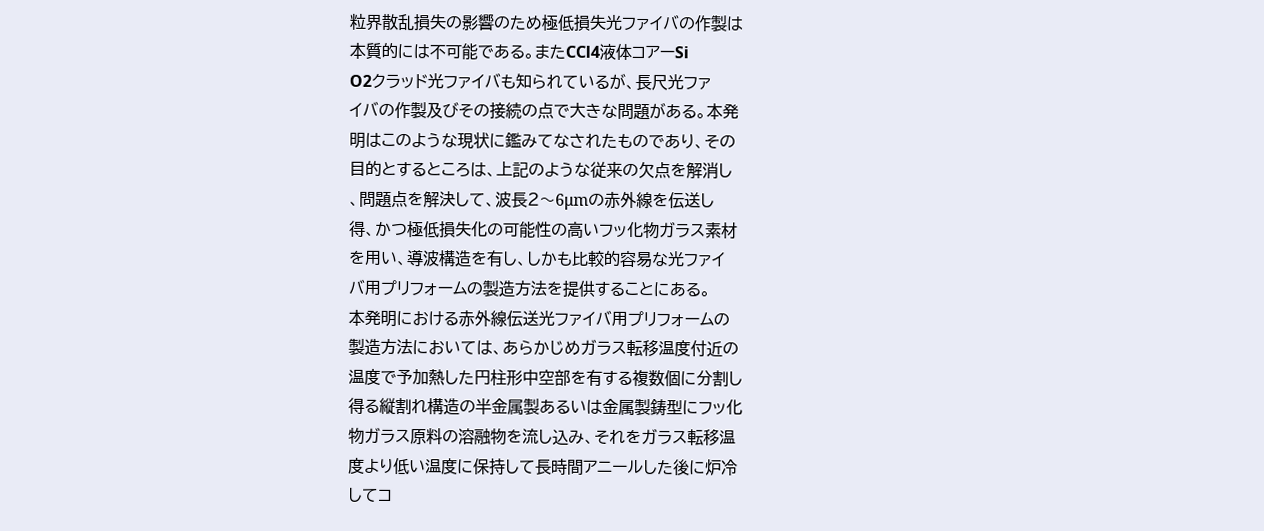粒界散乱損失の影響のため極低損失光ファイバの作製は
本質的には不可能である。またCCl4液体コアーSi
O2クラッド光ファイバも知られているが、長尺光ファ
イバの作製及びその接続の点で大きな問題がある。本発
明はこのような現状に鑑みてなされたものであり、その
目的とするところは、上記のような従来の欠点を解消し
、問題点を解決して、波長2〜6μmの赤外線を伝送し
得、かつ極低損失化の可能性の高いフッ化物ガラス素材
を用い、導波構造を有し、しかも比較的容易な光ファイ
バ用プリフォームの製造方法を提供することにある。
本発明における赤外線伝送光ファイバ用プリフォームの
製造方法においては、あらかじめガラス転移温度付近の
温度で予加熱した円柱形中空部を有する複数個に分割し
得る縦割れ構造の半金属製あるいは金属製鋳型にフッ化
物ガラス原料の溶融物を流し込み、それをガラス転移温
度より低い温度に保持して長時間アニールした後に炉冷
してコ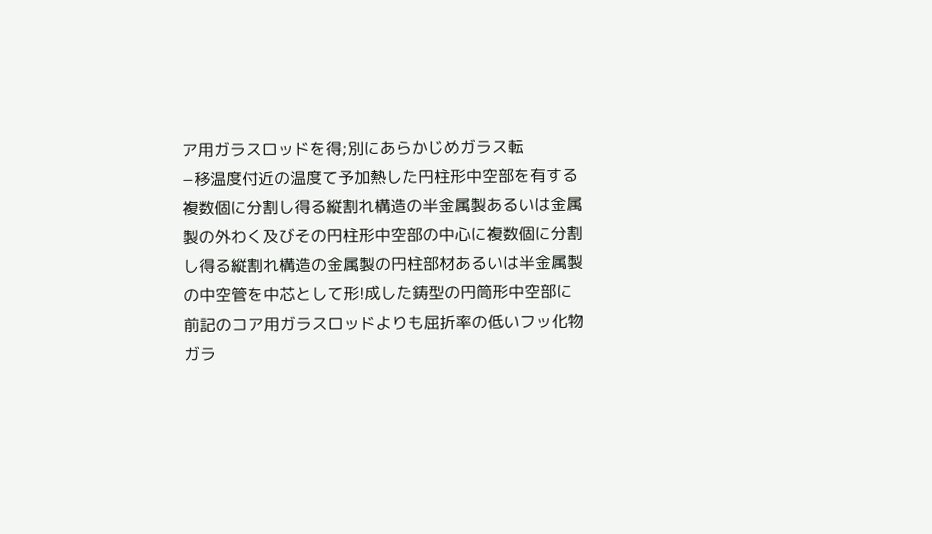ア用ガラスロッドを得;別にあらかじめガラス転
−移温度付近の温度て予加熱した円柱形中空部を有する
複数個に分割し得る縦割れ構造の半金属製あるいは金属
製の外わく及びその円柱形中空部の中心に複数個に分割
し得る縦割れ構造の金属製の円柱部材あるいは半金属製
の中空管を中芯として形!成した鋳型の円筒形中空部に
前記のコア用ガラスロッドよりも屈折率の低いフッ化物
ガラ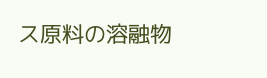ス原料の溶融物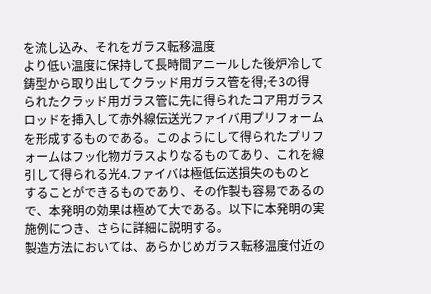を流し込み、それをガラス転移温度
より低い温度に保持して長時間アニールした後炉冷して
鋳型から取り出してクラッド用ガラス管を得;そ3の得
られたクラッド用ガラス管に先に得られたコア用ガラス
ロッドを挿入して赤外線伝送光ファイバ用プリフォーム
を形成するものである。このようにして得られたプリフ
ォームはフッ化物ガラスよりなるものてあり、これを線
引して得られる光4.ファイバは極低伝送損失のものと
することができるものであり、その作製も容易であるの
で、本発明の効果は極めて大である。以下に本発明の実
施例につき、さらに詳細に説明する。
製造方法においては、あらかじめガラス転移温度付近の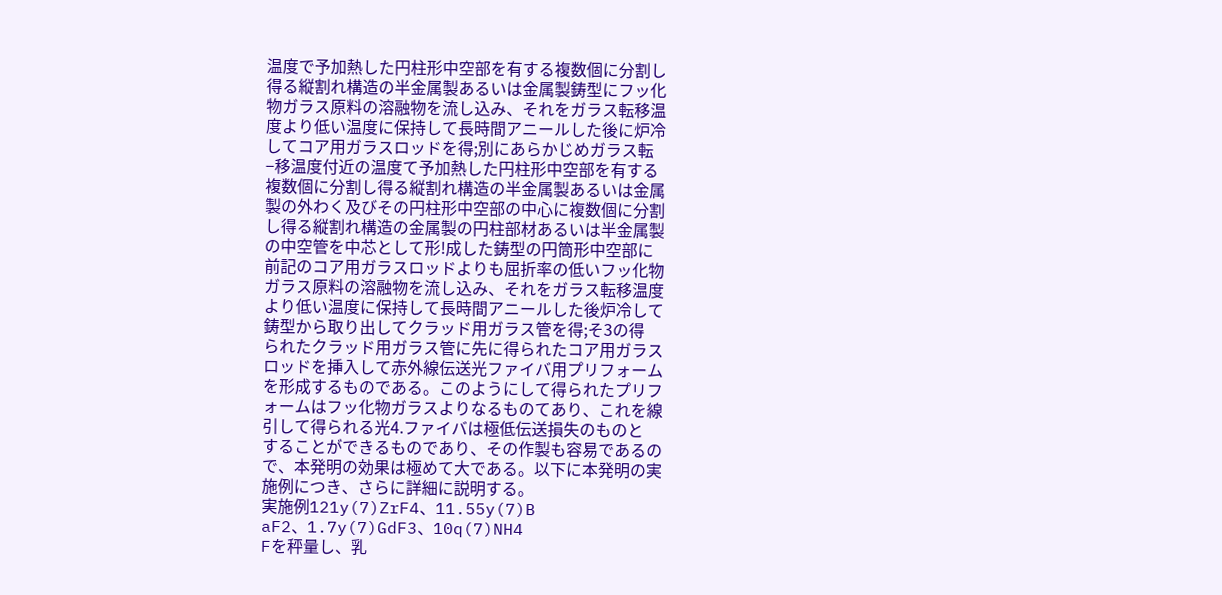温度で予加熱した円柱形中空部を有する複数個に分割し
得る縦割れ構造の半金属製あるいは金属製鋳型にフッ化
物ガラス原料の溶融物を流し込み、それをガラス転移温
度より低い温度に保持して長時間アニールした後に炉冷
してコア用ガラスロッドを得;別にあらかじめガラス転
−移温度付近の温度て予加熱した円柱形中空部を有する
複数個に分割し得る縦割れ構造の半金属製あるいは金属
製の外わく及びその円柱形中空部の中心に複数個に分割
し得る縦割れ構造の金属製の円柱部材あるいは半金属製
の中空管を中芯として形!成した鋳型の円筒形中空部に
前記のコア用ガラスロッドよりも屈折率の低いフッ化物
ガラス原料の溶融物を流し込み、それをガラス転移温度
より低い温度に保持して長時間アニールした後炉冷して
鋳型から取り出してクラッド用ガラス管を得;そ3の得
られたクラッド用ガラス管に先に得られたコア用ガラス
ロッドを挿入して赤外線伝送光ファイバ用プリフォーム
を形成するものである。このようにして得られたプリフ
ォームはフッ化物ガラスよりなるものてあり、これを線
引して得られる光4.ファイバは極低伝送損失のものと
することができるものであり、その作製も容易であるの
で、本発明の効果は極めて大である。以下に本発明の実
施例につき、さらに詳細に説明する。
実施例121y(7)ZrF4、11.55y(7)B
aF2、1.7y(7)GdF3、10q(7)NH4
Fを秤量し、乳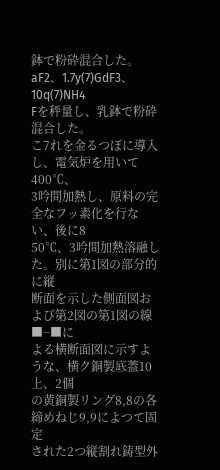鉢で粉砕混合した。
aF2、1.7y(7)GdF3、10q(7)NH4
Fを秤量し、乳鉢で粉砕混合した。
こ7れを金るつぼに導入し、電気炉を用いて400℃、
3吟間加熱し、原料の完全なフッ素化を行ない、後に8
50℃、3吟間加熱溶融した。別に第1図の部分的に縦
断面を示した側面図および第2図の第1図の線■−■に
よる横断面図に示すような、横ク銅製底蓋10上、2個
の黄銅製リング8,8の各締めねじ9,9によつて固定
された2つ縦割れ鋳型外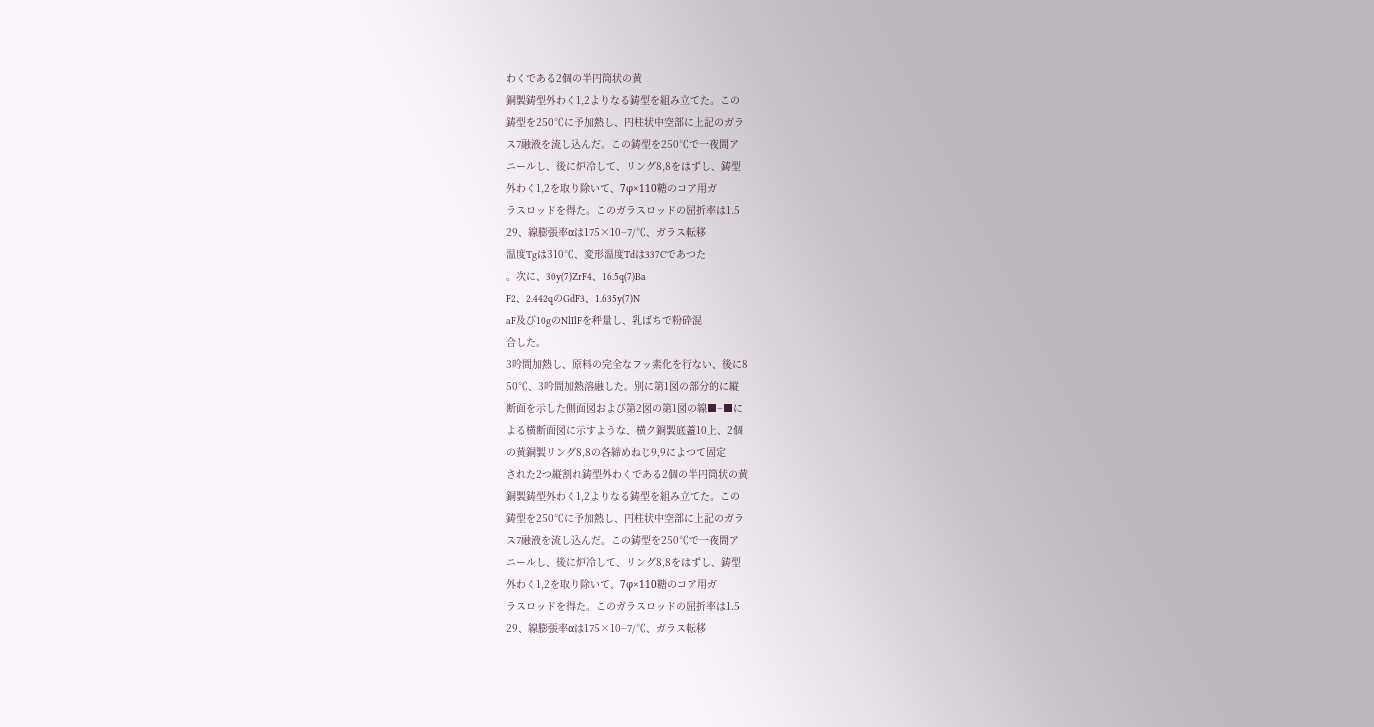わくである2個の半円筒状の黄
銅製鋳型外わく1,2よりなる鋳型を組み立てた。この
鋳型を250℃に予加熱し、円柱状中空部に上記のガラ
ス7融液を流し込んだ。この鋳型を250℃で一夜間ア
ニールし、後に炉冷して、リング8,8をはずし、鋳型
外わく1,2を取り除いて、7φ×110糖のコア用ガ
ラスロッドを得た。このガラスロッドの屈折率は1.5
29、線膨張率αは175×10−7/℃、ガラス転移
温度Tgは310℃、変形温度Tdは337Cであつた
。次に、30y(7)ZrF4、16.5q(7)Ba
F2、2.442qのGdF3、1.635y(7)N
aF及び10gのNlIlFを秤量し、乳ばちで粉砕混
合した。
3吟間加熱し、原料の完全なフッ素化を行ない、後に8
50℃、3吟間加熱溶融した。別に第1図の部分的に縦
断面を示した側面図および第2図の第1図の線■−■に
よる横断面図に示すような、横ク銅製底蓋10上、2個
の黄銅製リング8,8の各締めねじ9,9によつて固定
された2つ縦割れ鋳型外わくである2個の半円筒状の黄
銅製鋳型外わく1,2よりなる鋳型を組み立てた。この
鋳型を250℃に予加熱し、円柱状中空部に上記のガラ
ス7融液を流し込んだ。この鋳型を250℃で一夜間ア
ニールし、後に炉冷して、リング8,8をはずし、鋳型
外わく1,2を取り除いて、7φ×110糖のコア用ガ
ラスロッドを得た。このガラスロッドの屈折率は1.5
29、線膨張率αは175×10−7/℃、ガラス転移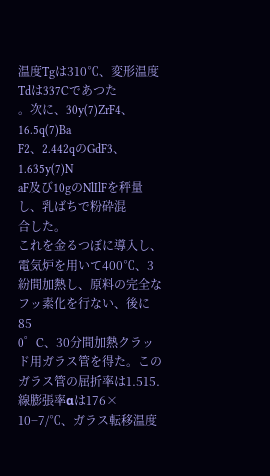温度Tgは310℃、変形温度Tdは337Cであつた
。次に、30y(7)ZrF4、16.5q(7)Ba
F2、2.442qのGdF3、1.635y(7)N
aF及び10gのNlIlFを秤量し、乳ばちで粉砕混
合した。
これを金るつぼに導入し、電気炉を用いて400℃、3
紛間加熱し、原料の完全なフッ素化を行ない、後に85
0゜C、30分間加熱クラッド用ガラス管を得た。この
ガラス管の屈折率は1.515.線膨張率αは176×
10−7/℃、ガラス転移温度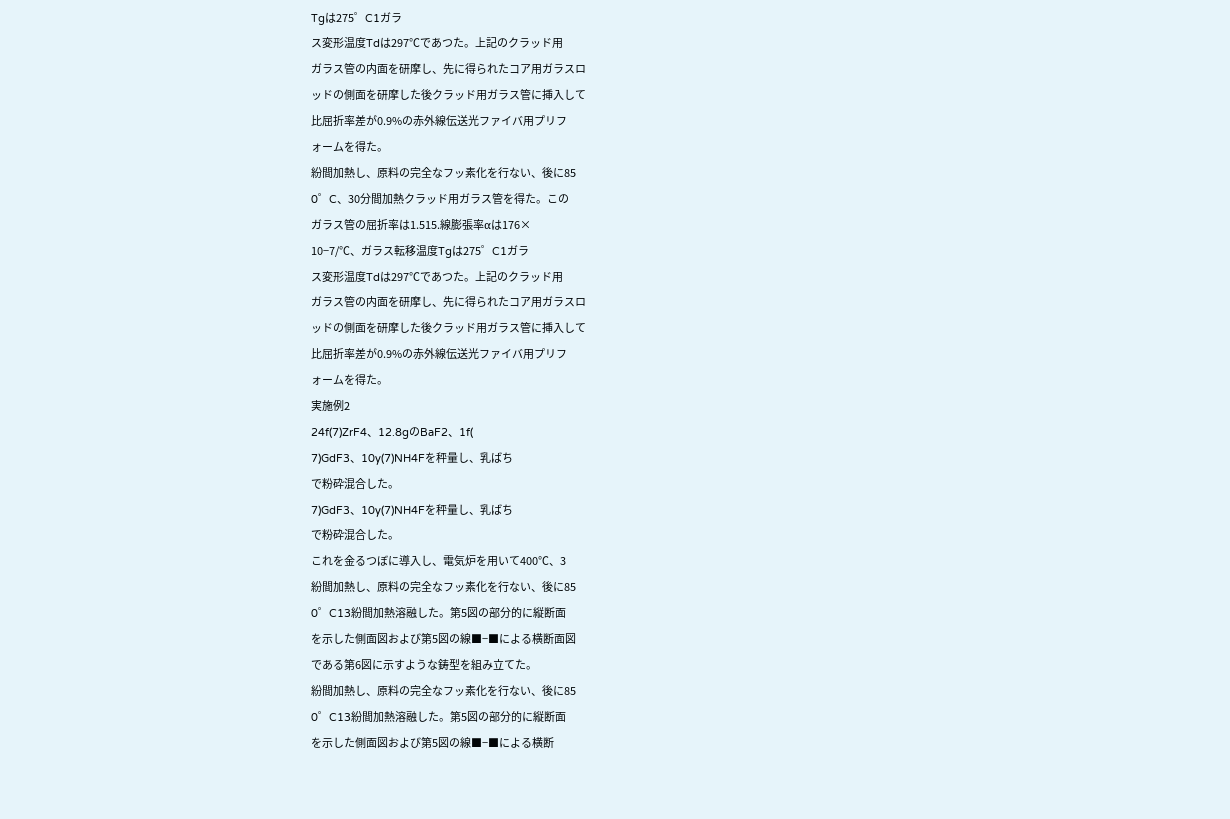Tgは275゜C1ガラ
ス変形温度Tdは297℃であつた。上記のクラッド用
ガラス管の内面を研摩し、先に得られたコア用ガラスロ
ッドの側面を研摩した後クラッド用ガラス管に挿入して
比屈折率差が0.9%の赤外線伝送光ファイバ用プリフ
ォームを得た。
紛間加熱し、原料の完全なフッ素化を行ない、後に85
0゜C、30分間加熱クラッド用ガラス管を得た。この
ガラス管の屈折率は1.515.線膨張率αは176×
10−7/℃、ガラス転移温度Tgは275゜C1ガラ
ス変形温度Tdは297℃であつた。上記のクラッド用
ガラス管の内面を研摩し、先に得られたコア用ガラスロ
ッドの側面を研摩した後クラッド用ガラス管に挿入して
比屈折率差が0.9%の赤外線伝送光ファイバ用プリフ
ォームを得た。
実施例2
24f(7)ZrF4、12.8gのBaF2、1f(
7)GdF3、10y(7)NH4Fを秤量し、乳ばち
で粉砕混合した。
7)GdF3、10y(7)NH4Fを秤量し、乳ばち
で粉砕混合した。
これを金るつぼに導入し、電気炉を用いて400℃、3
紛間加熱し、原料の完全なフッ素化を行ない、後に85
0゜C13紛間加熱溶融した。第5図の部分的に縦断面
を示した側面図および第5図の線■−■による横断面図
である第6図に示すような鋳型を組み立てた。
紛間加熱し、原料の完全なフッ素化を行ない、後に85
0゜C13紛間加熱溶融した。第5図の部分的に縦断面
を示した側面図および第5図の線■−■による横断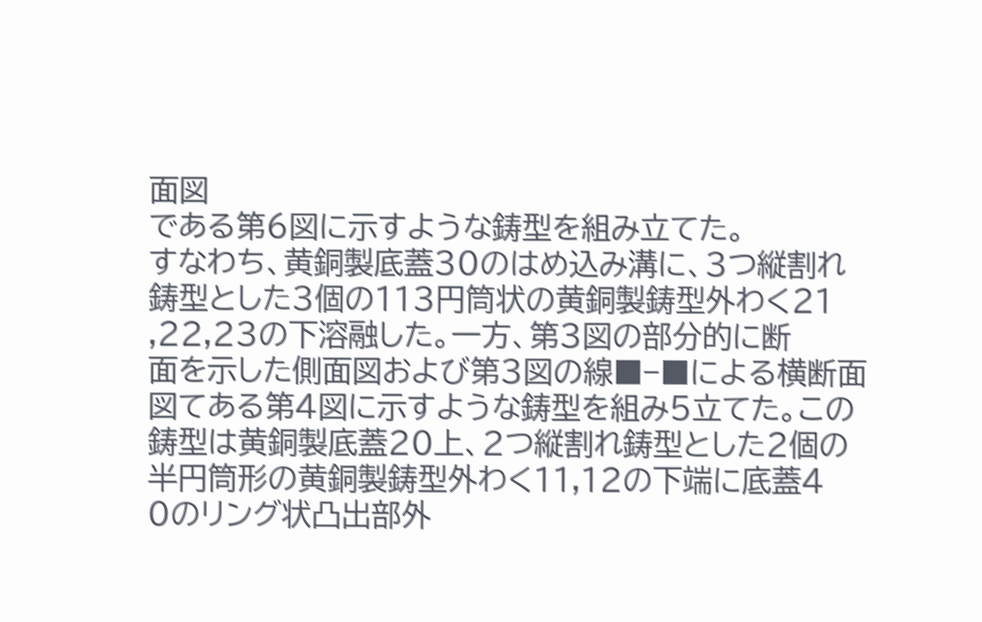面図
である第6図に示すような鋳型を組み立てた。
すなわち、黄銅製底蓋30のはめ込み溝に、3つ縦割れ
鋳型とした3個の113円筒状の黄銅製鋳型外わく21
,22,23の下溶融した。一方、第3図の部分的に断
面を示した側面図および第3図の線■−■による横断面
図てある第4図に示すような鋳型を組み5立てた。この
鋳型は黄銅製底蓋20上、2つ縦割れ鋳型とした2個の
半円筒形の黄銅製鋳型外わく11,12の下端に底蓋4
0のリング状凸出部外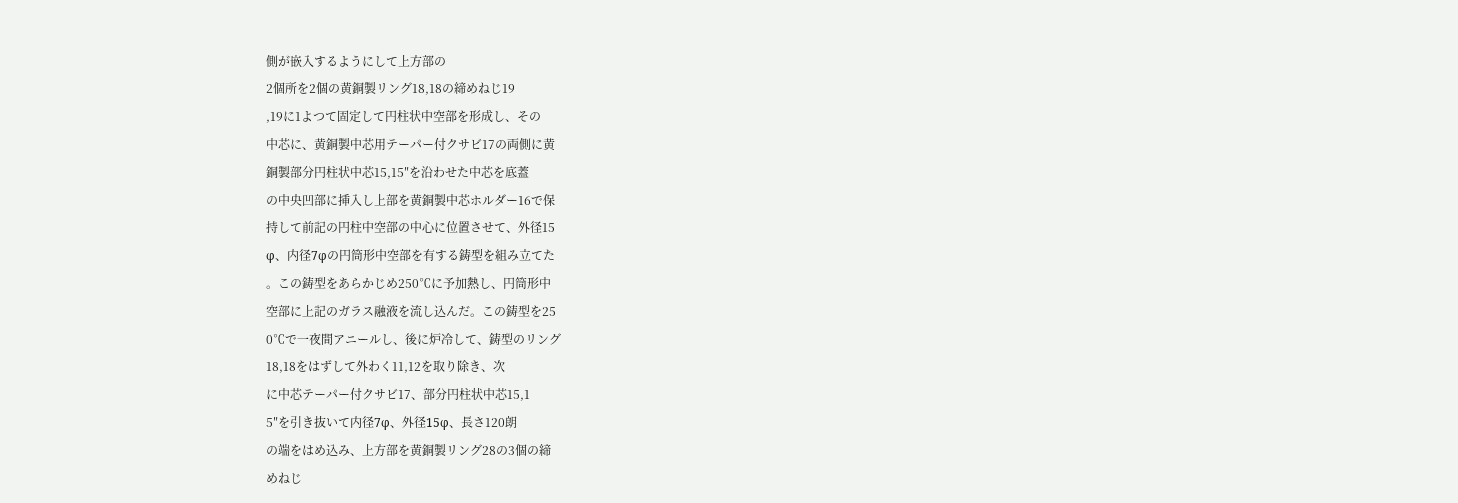側が嵌入するようにして上方部の
2個所を2個の黄銅製リング18,18の締めねじ19
,19に1よつて固定して円柱状中空部を形成し、その
中芯に、黄銅製中芯用テーパー付クサビ17の両側に黄
銅製部分円柱状中芯15,15″を沿わせた中芯を底蓋
の中央凹部に挿入し上部を黄銅製中芯ホルダー16で保
持して前記の円柱中空部の中心に位置させて、外径15
φ、内径7φの円筒形中空部を有する鋳型を組み立てた
。この鋳型をあらかじめ250℃に予加熱し、円筒形中
空部に上記のガラス融液を流し込んだ。この鋳型を25
0℃で一夜間アニールし、後に炉冷して、鋳型のリング
18,18をはずして外わく11,12を取り除き、次
に中芯テーパー付クサビ17、部分円柱状中芯15,1
5″を引き抜いて内径7φ、外径15φ、長さ120朗
の端をはめ込み、上方部を黄銅製リング28の3個の締
めねじ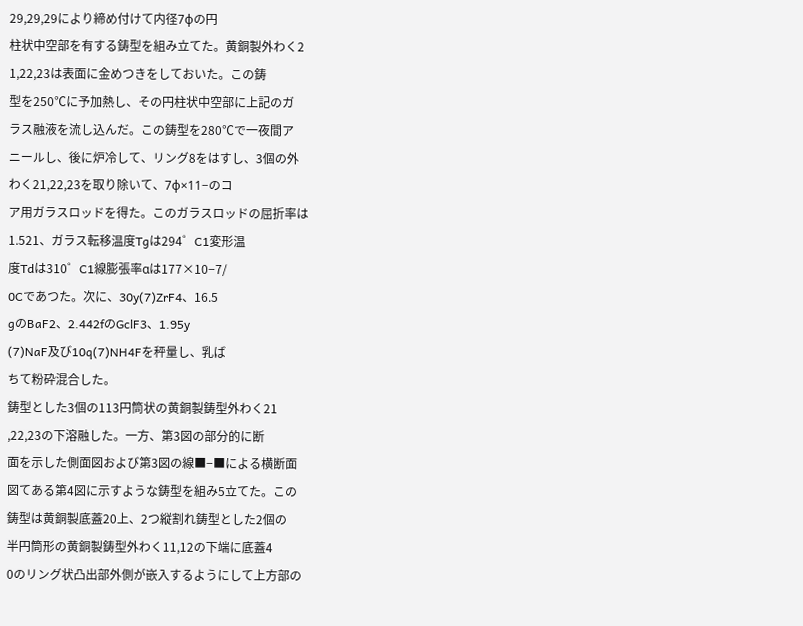29,29,29により締め付けて内径7φの円
柱状中空部を有する鋳型を組み立てた。黄銅製外わく2
1,22,23は表面に金めつきをしておいた。この鋳
型を250℃に予加熱し、その円柱状中空部に上記のガ
ラス融液を流し込んだ。この鋳型を280℃で一夜間ア
ニールし、後に炉冷して、リング8をはすし、3個の外
わく21,22,23を取り除いて、7φ×11−のコ
ア用ガラスロッドを得た。このガラスロッドの屈折率は
1.521、ガラス転移温度Tgは294゜C1変形温
度Tdは310゜C1線膨張率αは177×10−7/
0Cであつた。次に、30y(7)ZrF4、16.5
gのBaF2、2.442fのGclF3、1.95y
(7)NaF及び10q(7)NH4Fを秤量し、乳ば
ちて粉砕混合した。
鋳型とした3個の113円筒状の黄銅製鋳型外わく21
,22,23の下溶融した。一方、第3図の部分的に断
面を示した側面図および第3図の線■−■による横断面
図てある第4図に示すような鋳型を組み5立てた。この
鋳型は黄銅製底蓋20上、2つ縦割れ鋳型とした2個の
半円筒形の黄銅製鋳型外わく11,12の下端に底蓋4
0のリング状凸出部外側が嵌入するようにして上方部の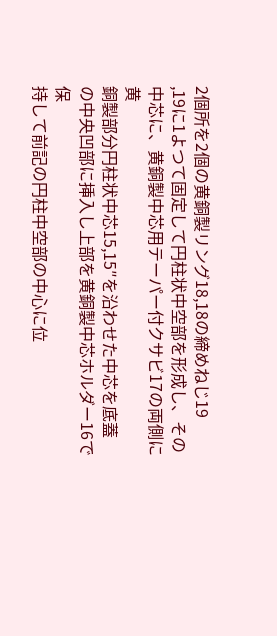2個所を2個の黄銅製リング18,18の締めねじ19
,19に1よつて固定して円柱状中空部を形成し、その
中芯に、黄銅製中芯用テーパー付クサビ17の両側に黄
銅製部分円柱状中芯15,15″を沿わせた中芯を底蓋
の中央凹部に挿入し上部を黄銅製中芯ホルダー16で保
持して前記の円柱中空部の中心に位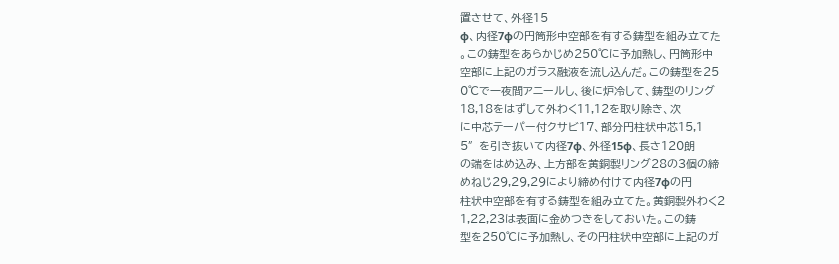置させて、外径15
φ、内径7φの円筒形中空部を有する鋳型を組み立てた
。この鋳型をあらかじめ250℃に予加熱し、円筒形中
空部に上記のガラス融液を流し込んだ。この鋳型を25
0℃で一夜間アニールし、後に炉冷して、鋳型のリング
18,18をはずして外わく11,12を取り除き、次
に中芯テーパー付クサビ17、部分円柱状中芯15,1
5″を引き抜いて内径7φ、外径15φ、長さ120朗
の端をはめ込み、上方部を黄銅製リング28の3個の締
めねじ29,29,29により締め付けて内径7φの円
柱状中空部を有する鋳型を組み立てた。黄銅製外わく2
1,22,23は表面に金めつきをしておいた。この鋳
型を250℃に予加熱し、その円柱状中空部に上記のガ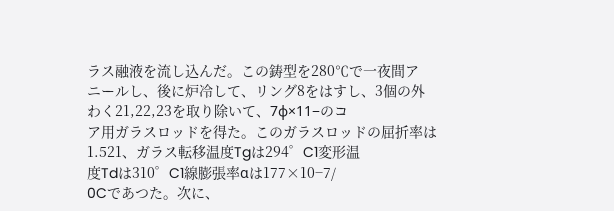ラス融液を流し込んだ。この鋳型を280℃で一夜間ア
ニールし、後に炉冷して、リング8をはすし、3個の外
わく21,22,23を取り除いて、7φ×11−のコ
ア用ガラスロッドを得た。このガラスロッドの屈折率は
1.521、ガラス転移温度Tgは294゜C1変形温
度Tdは310゜C1線膨張率αは177×10−7/
0Cであつた。次に、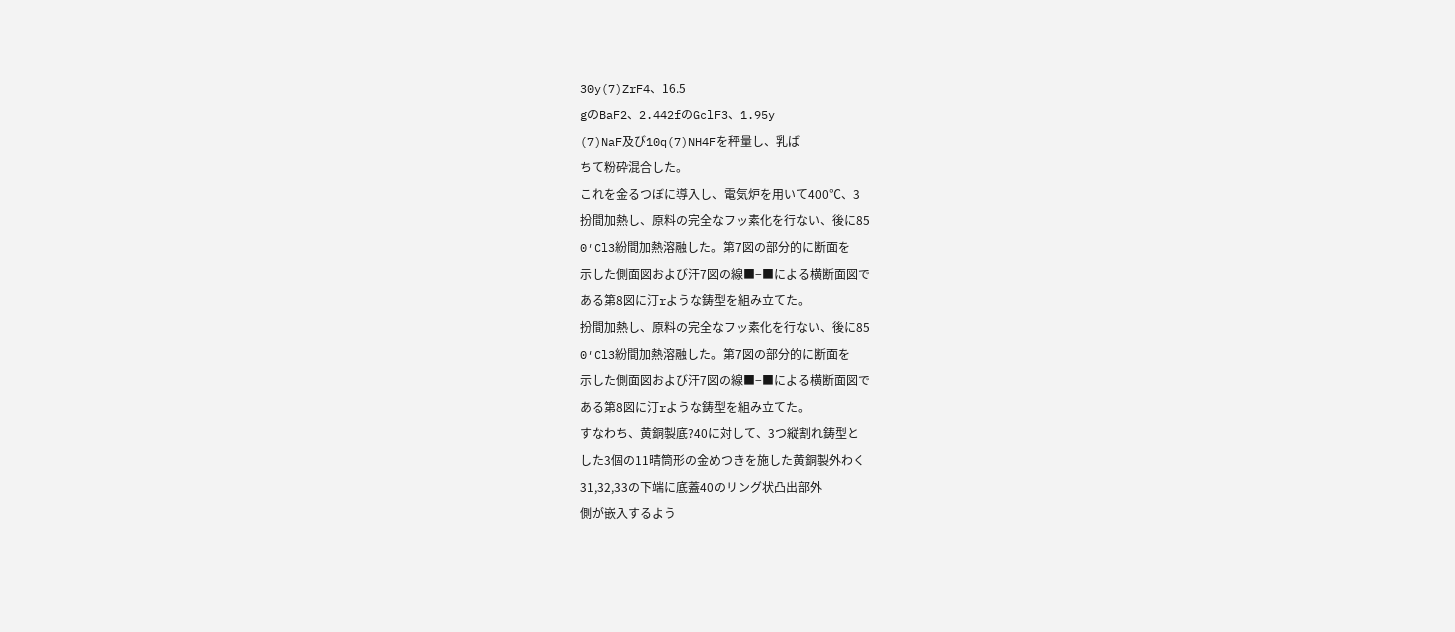30y(7)ZrF4、16.5
gのBaF2、2.442fのGclF3、1.95y
(7)NaF及び10q(7)NH4Fを秤量し、乳ば
ちて粉砕混合した。
これを金るつぼに導入し、電気炉を用いて400℃、3
扮間加熱し、原料の完全なフッ素化を行ない、後に85
0′Cl3紛間加熱溶融した。第7図の部分的に断面を
示した側面図および汗7図の線■−■による横断面図で
ある第8図に汀rような鋳型を組み立てた。
扮間加熱し、原料の完全なフッ素化を行ない、後に85
0′Cl3紛間加熱溶融した。第7図の部分的に断面を
示した側面図および汗7図の線■−■による横断面図で
ある第8図に汀rような鋳型を組み立てた。
すなわち、黄銅製底?40に対して、3つ縦割れ鋳型と
した3個の11晴筒形の金めつきを施した黄銅製外わく
31,32,33の下端に底蓋40のリング状凸出部外
側が嵌入するよう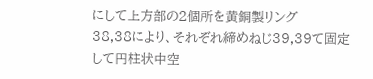にして上方部の2個所を黄銅製リング
38,38により、それぞれ締めねじ39,39て固定
して円柱状中空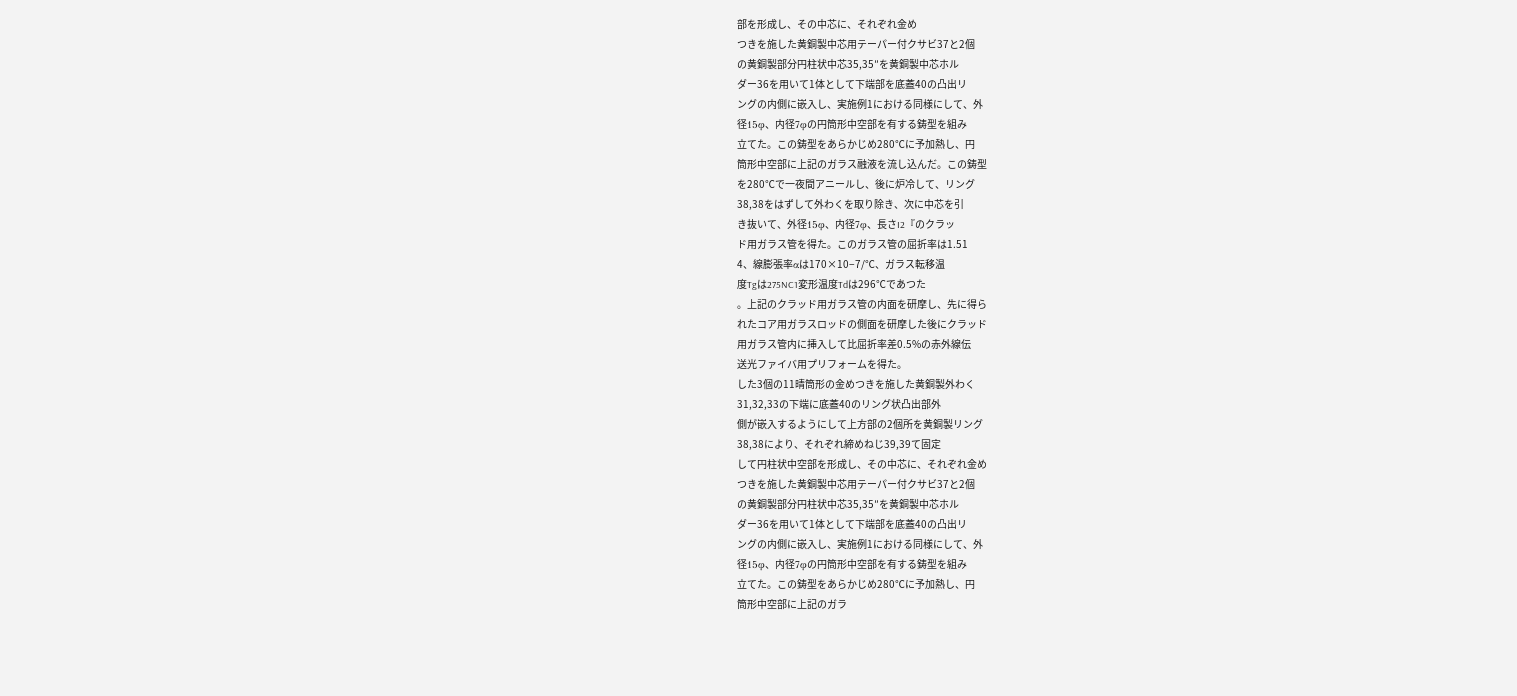部を形成し、その中芯に、それぞれ金め
つきを施した黄銅製中芯用テーパー付クサビ37と2個
の黄銅製部分円柱状中芯35,35″を黄銅製中芯ホル
ダー36を用いて1体として下端部を底蓋40の凸出リ
ングの内側に嵌入し、実施例1における同様にして、外
径15φ、内径7φの円筒形中空部を有する鋳型を組み
立てた。この鋳型をあらかじめ280℃に予加熱し、円
筒形中空部に上記のガラス融液を流し込んだ。この鋳型
を280℃で一夜間アニールし、後に炉冷して、リング
38,38をはずして外わくを取り除き、次に中芯を引
き抜いて、外径15φ、内径7φ、長さI2『のクラッ
ド用ガラス管を得た。このガラス管の屈折率は1.51
4、線膨張率αは170×10−7/℃、ガラス転移温
度Tgは275NC1変形温度Tdは296℃であつた
。上記のクラッド用ガラス管の内面を研摩し、先に得ら
れたコア用ガラスロッドの側面を研摩した後にクラッド
用ガラス管内に挿入して比屈折率差0.5%の赤外線伝
送光ファイバ用プリフォームを得た。
した3個の11晴筒形の金めつきを施した黄銅製外わく
31,32,33の下端に底蓋40のリング状凸出部外
側が嵌入するようにして上方部の2個所を黄銅製リング
38,38により、それぞれ締めねじ39,39て固定
して円柱状中空部を形成し、その中芯に、それぞれ金め
つきを施した黄銅製中芯用テーパー付クサビ37と2個
の黄銅製部分円柱状中芯35,35″を黄銅製中芯ホル
ダー36を用いて1体として下端部を底蓋40の凸出リ
ングの内側に嵌入し、実施例1における同様にして、外
径15φ、内径7φの円筒形中空部を有する鋳型を組み
立てた。この鋳型をあらかじめ280℃に予加熱し、円
筒形中空部に上記のガラ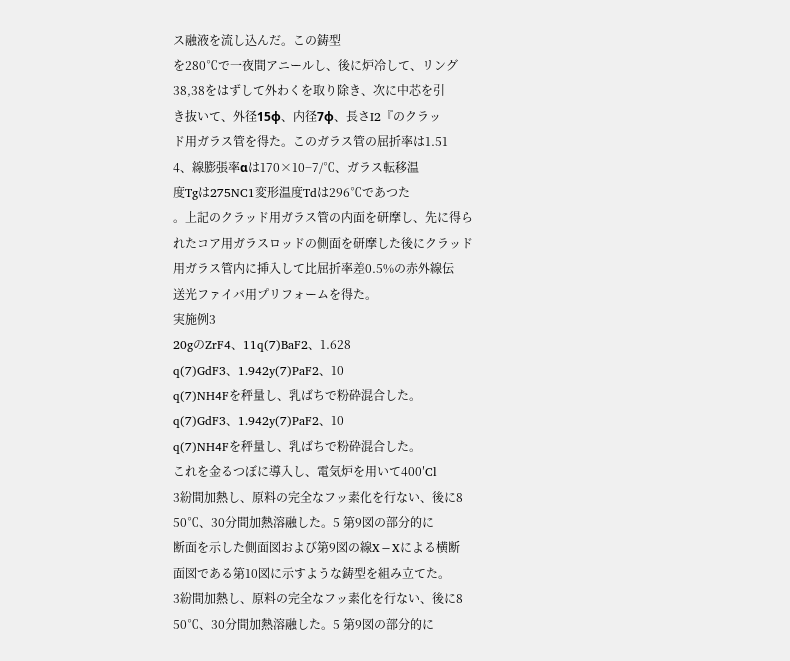ス融液を流し込んだ。この鋳型
を280℃で一夜間アニールし、後に炉冷して、リング
38,38をはずして外わくを取り除き、次に中芯を引
き抜いて、外径15φ、内径7φ、長さI2『のクラッ
ド用ガラス管を得た。このガラス管の屈折率は1.51
4、線膨張率αは170×10−7/℃、ガラス転移温
度Tgは275NC1変形温度Tdは296℃であつた
。上記のクラッド用ガラス管の内面を研摩し、先に得ら
れたコア用ガラスロッドの側面を研摩した後にクラッド
用ガラス管内に挿入して比屈折率差0.5%の赤外線伝
送光ファイバ用プリフォームを得た。
実施例3
20gのZrF4、11q(7)BaF2、1.628
q(7)GdF3、1.942y(7)PaF2、10
q(7)NH4Fを秤量し、乳ばちで粉砕混合した。
q(7)GdF3、1.942y(7)PaF2、10
q(7)NH4Fを秤量し、乳ばちで粉砕混合した。
これを金るつぼに導入し、電気炉を用いて400′Cl
3紛間加熱し、原料の完全なフッ素化を行ない、後に8
50℃、30分間加熱溶融した。5 第9図の部分的に
断面を示した側面図および第9図の線X−Xによる横断
面図である第10図に示すような鋳型を組み立てた。
3紛間加熱し、原料の完全なフッ素化を行ない、後に8
50℃、30分間加熱溶融した。5 第9図の部分的に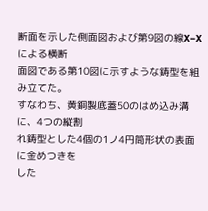断面を示した側面図および第9図の線X−Xによる横断
面図である第10図に示すような鋳型を組み立てた。
すなわち、黄銅製底蓋50のはめ込み溝に、4つの縦割
れ鋳型とした4個の1ノ4円筒形状の表面に金めつきを
した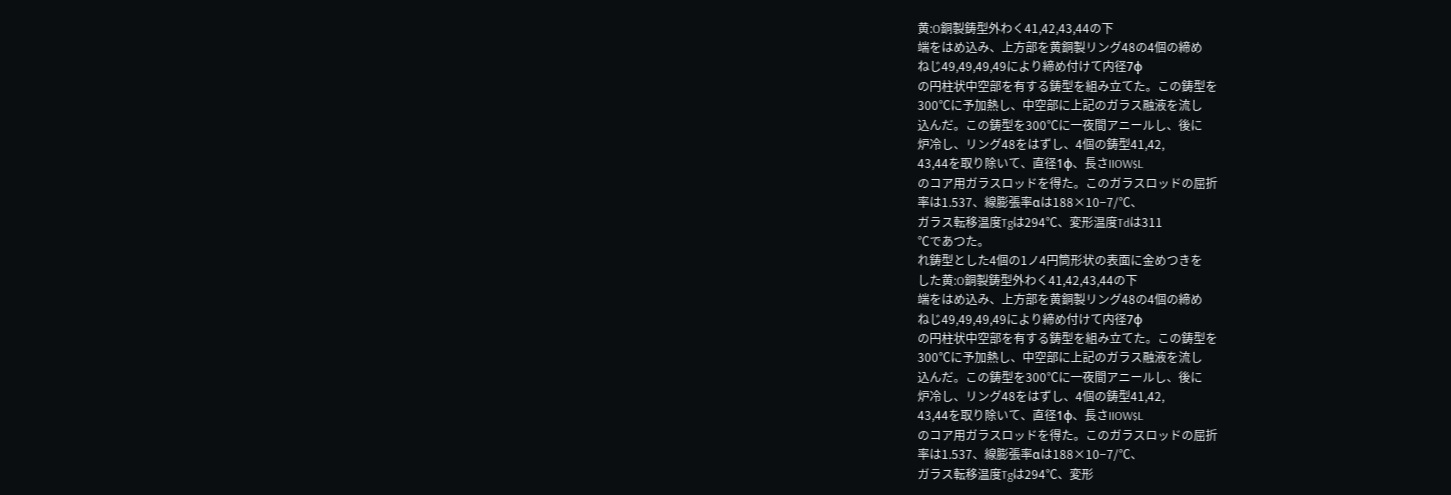黄:O銅製鋳型外わく41,42,43,44の下
端をはめ込み、上方部を黄銅製リング48の4個の締め
ねじ49,49,49,49により締め付けて内径7φ
の円柱状中空部を有する鋳型を組み立てた。この鋳型を
300℃に予加熱し、中空部に上記のガラス融液を流し
込んだ。この鋳型を300℃に一夜間アニールし、後に
炉冷し、リング48をはずし、4個の鋳型41,42,
43,44を取り除いて、直径1φ、長さIIOW$L
のコア用ガラスロッドを得た。このガラスロッドの屈折
率は1.537、線膨張率αは188×10−7/℃、
ガラス転移温度Tgは294℃、変形温度Tdは311
℃であつた。
れ鋳型とした4個の1ノ4円筒形状の表面に金めつきを
した黄:O銅製鋳型外わく41,42,43,44の下
端をはめ込み、上方部を黄銅製リング48の4個の締め
ねじ49,49,49,49により締め付けて内径7φ
の円柱状中空部を有する鋳型を組み立てた。この鋳型を
300℃に予加熱し、中空部に上記のガラス融液を流し
込んだ。この鋳型を300℃に一夜間アニールし、後に
炉冷し、リング48をはずし、4個の鋳型41,42,
43,44を取り除いて、直径1φ、長さIIOW$L
のコア用ガラスロッドを得た。このガラスロッドの屈折
率は1.537、線膨張率αは188×10−7/℃、
ガラス転移温度Tgは294℃、変形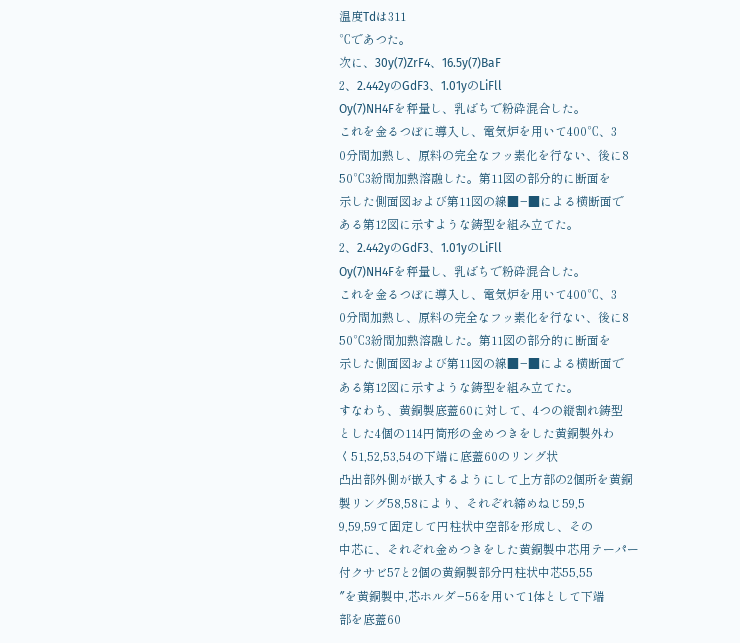温度Tdは311
℃であつた。
次に、30y(7)ZrF4、16.5y(7)BaF
2、2.442yのGdF3、1.01yのLiFll
Oy(7)NH4Fを秤量し、乳ばちで粉砕混合した。
これを金るつぼに導入し、電気炉を用いて400℃、3
0分間加熱し、原料の完全なフッ素化を行ない、後に8
50℃3紛間加熱溶融した。第11図の部分的に断面を
示した側面図および第11図の線■−■による横断面で
ある第12図に示すような鋳型を組み立てた。
2、2.442yのGdF3、1.01yのLiFll
Oy(7)NH4Fを秤量し、乳ばちで粉砕混合した。
これを金るつぼに導入し、電気炉を用いて400℃、3
0分間加熱し、原料の完全なフッ素化を行ない、後に8
50℃3紛間加熱溶融した。第11図の部分的に断面を
示した側面図および第11図の線■−■による横断面で
ある第12図に示すような鋳型を組み立てた。
すなわち、黄銅製底蓋60に対して、4つの縦割れ鋳型
とした4個の114円筒形の金めつきをした黄銅製外わ
く51,52,53,54の下端に底蓋60のリング状
凸出部外側が嵌入するようにして上方部の2個所を黄銅
製リング58,58により、それぞれ締めねじ59,5
9,59,59て固定して円柱状中空部を形成し、その
中芯に、それぞれ金めつきをした黄銅製中芯用テーパー
付クサビ57と2個の黄銅製部分円柱状中芯55,55
″を黄銅製中,芯ホルダ−56を用いて1体として下端
部を底蓋60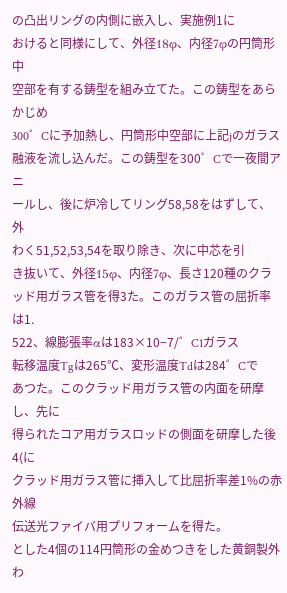の凸出リングの内側に嵌入し、実施例1に
おけると同様にして、外径18φ、内径7φの円筒形中
空部を有する鋳型を組み立てた。この鋳型をあらかじめ
300゜Cに予加熱し、円筒形中空部に上記jのガラス
融液を流し込んだ。この鋳型を300゜Cで一夜間アニ
ールし、後に炉冷してリング58,58をはずして、外
わく51,52,53,54を取り除き、次に中芯を引
き抜いて、外径15φ、内径7φ、長さ120種のクラ
ッド用ガラス管を得3た。このガラス管の屈折率は1.
522、線膨張率αは183×10−7/゜C1ガラス
転移温度Tgは265℃、変形温度Tdは284゜Cで
あつた。このクラッド用ガラス管の内面を研摩し、先に
得られたコア用ガラスロッドの側面を研摩した後4(に
クラッド用ガラス管に挿入して比屈折率差1%の赤外線
伝送光ファイバ用プリフォームを得た。
とした4個の114円筒形の金めつきをした黄銅製外わ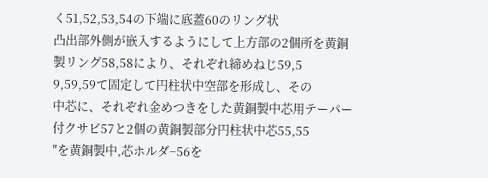く51,52,53,54の下端に底蓋60のリング状
凸出部外側が嵌入するようにして上方部の2個所を黄銅
製リング58,58により、それぞれ締めねじ59,5
9,59,59て固定して円柱状中空部を形成し、その
中芯に、それぞれ金めつきをした黄銅製中芯用テーパー
付クサビ57と2個の黄銅製部分円柱状中芯55,55
″を黄銅製中,芯ホルダ−56を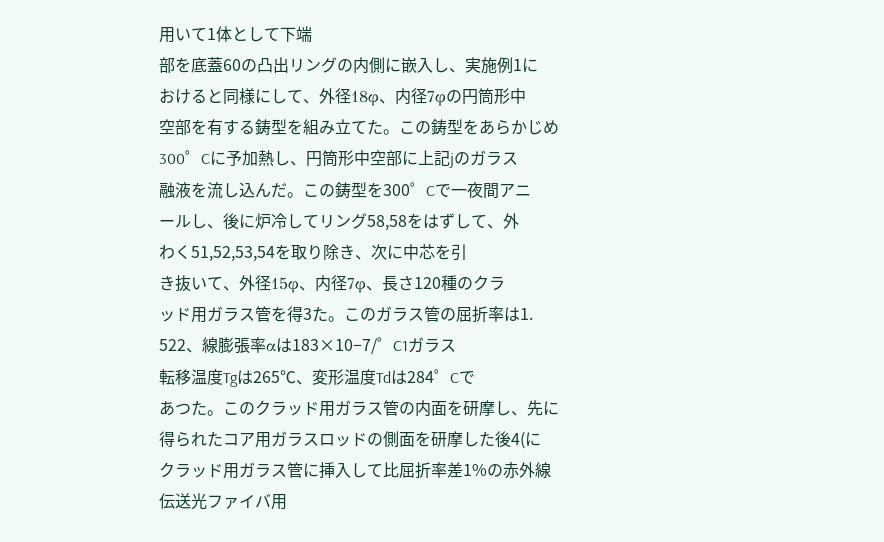用いて1体として下端
部を底蓋60の凸出リングの内側に嵌入し、実施例1に
おけると同様にして、外径18φ、内径7φの円筒形中
空部を有する鋳型を組み立てた。この鋳型をあらかじめ
300゜Cに予加熱し、円筒形中空部に上記jのガラス
融液を流し込んだ。この鋳型を300゜Cで一夜間アニ
ールし、後に炉冷してリング58,58をはずして、外
わく51,52,53,54を取り除き、次に中芯を引
き抜いて、外径15φ、内径7φ、長さ120種のクラ
ッド用ガラス管を得3た。このガラス管の屈折率は1.
522、線膨張率αは183×10−7/゜C1ガラス
転移温度Tgは265℃、変形温度Tdは284゜Cで
あつた。このクラッド用ガラス管の内面を研摩し、先に
得られたコア用ガラスロッドの側面を研摩した後4(に
クラッド用ガラス管に挿入して比屈折率差1%の赤外線
伝送光ファイバ用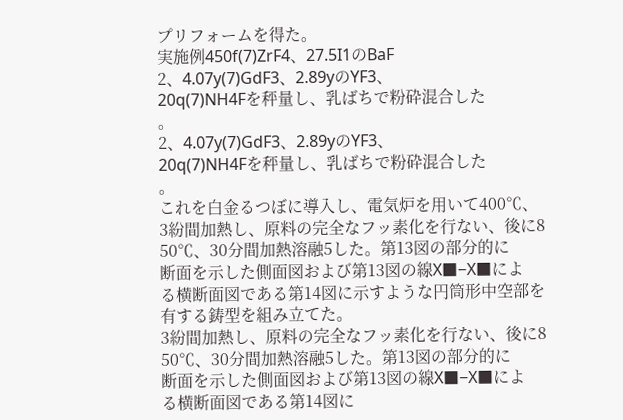プリフォームを得た。
実施例450f(7)ZrF4、27.5I1のBaF
2、4.07y(7)GdF3、2.89yのYF3、
20q(7)NH4Fを秤量し、乳ばちで粉砕混合した
。
2、4.07y(7)GdF3、2.89yのYF3、
20q(7)NH4Fを秤量し、乳ばちで粉砕混合した
。
これを白金るつぼに導入し、電気炉を用いて400℃、
3紛間加熱し、原料の完全なフッ素化を行ない、後に8
50℃、30分間加熱溶融5した。第13図の部分的に
断面を示した側面図および第13図の線X■−X■によ
る横断面図である第14図に示すような円筒形中空部を
有する鋳型を組み立てた。
3紛間加熱し、原料の完全なフッ素化を行ない、後に8
50℃、30分間加熱溶融5した。第13図の部分的に
断面を示した側面図および第13図の線X■−X■によ
る横断面図である第14図に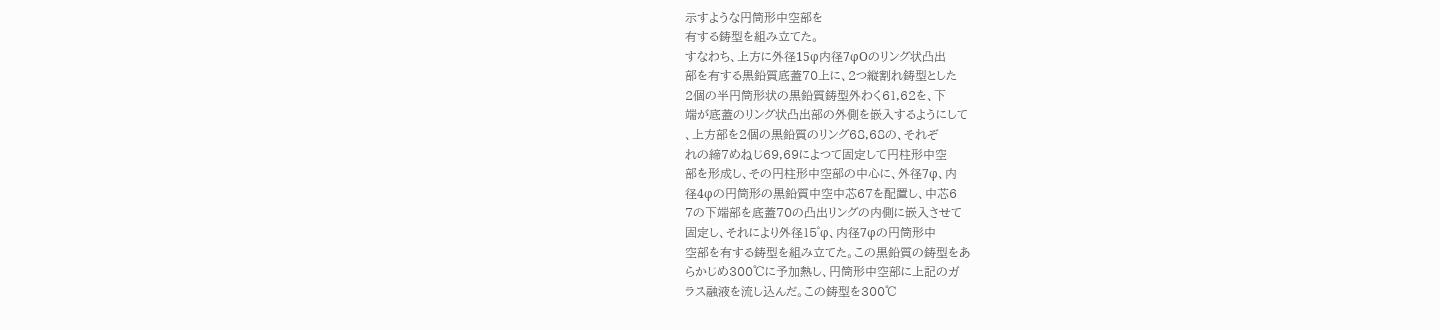示すような円筒形中空部を
有する鋳型を組み立てた。
すなわち、上方に外径15φ内径7φOのリング状凸出
部を有する黒鉛質底蓋70上に、2つ縦割れ鋳型とした
2個の半円筒形状の黒鉛質鋳型外わく61,62を、下
端が底蓋のリング状凸出部の外側を嵌入するようにして
、上方部を2個の黒鉛質のリング68,68の、それぞ
れの締7めねじ69,69によつて固定して円柱形中空
部を形成し、その円柱形中空部の中心に、外径7φ、内
径4φの円筒形の黒鉛質中空中芯67を配置し、中芯6
7の下端部を底蓋70の凸出リングの内側に嵌入させて
固定し、それにより外径15゜φ、内径7φの円筒形中
空部を有する鋳型を組み立てた。この黒鉛質の鋳型をあ
らかじめ300℃に予加熱し、円筒形中空部に上記のガ
ラス融液を流し込んだ。この鋳型を300℃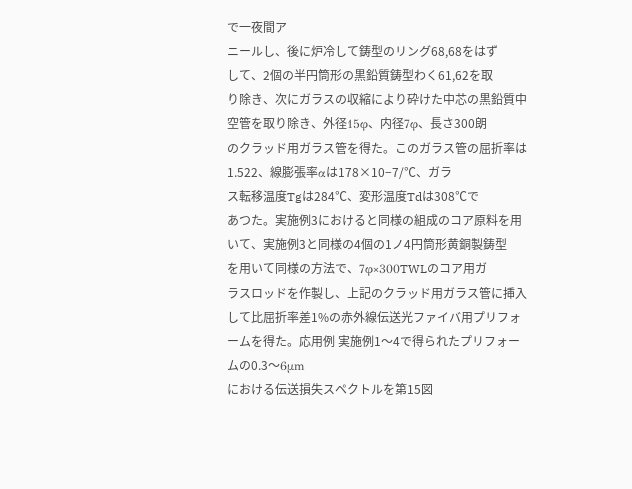で一夜間ア
ニールし、後に炉冷して鋳型のリング68,68をはず
して、2個の半円筒形の黒鉛質鋳型わく61,62を取
り除き、次にガラスの収縮により砕けた中芯の黒鉛質中
空管を取り除き、外径15φ、内径7φ、長さ300朗
のクラッド用ガラス管を得た。このガラス管の屈折率は
1.522、線膨張率αは178×10−7/℃、ガラ
ス転移温度Tgは284℃、変形温度Tdは308℃で
あつた。実施例3におけると同様の組成のコア原料を用
いて、実施例3と同様の4個の1ノ4円筒形黄銅製鋳型
を用いて同様の方法で、7φ×300TWLのコア用ガ
ラスロッドを作製し、上記のクラッド用ガラス管に挿入
して比屈折率差1%の赤外線伝送光ファイバ用プリフォ
ームを得た。応用例 実施例1〜4で得られたプリフォームの0.3〜6μm
における伝送損失スペクトルを第15図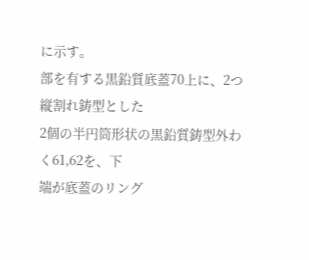に示す。
部を有する黒鉛質底蓋70上に、2つ縦割れ鋳型とした
2個の半円筒形状の黒鉛質鋳型外わく61,62を、下
端が底蓋のリング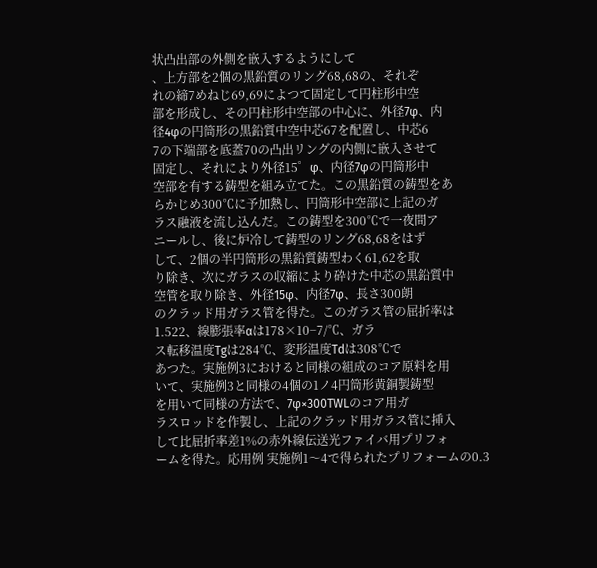状凸出部の外側を嵌入するようにして
、上方部を2個の黒鉛質のリング68,68の、それぞ
れの締7めねじ69,69によつて固定して円柱形中空
部を形成し、その円柱形中空部の中心に、外径7φ、内
径4φの円筒形の黒鉛質中空中芯67を配置し、中芯6
7の下端部を底蓋70の凸出リングの内側に嵌入させて
固定し、それにより外径15゜φ、内径7φの円筒形中
空部を有する鋳型を組み立てた。この黒鉛質の鋳型をあ
らかじめ300℃に予加熱し、円筒形中空部に上記のガ
ラス融液を流し込んだ。この鋳型を300℃で一夜間ア
ニールし、後に炉冷して鋳型のリング68,68をはず
して、2個の半円筒形の黒鉛質鋳型わく61,62を取
り除き、次にガラスの収縮により砕けた中芯の黒鉛質中
空管を取り除き、外径15φ、内径7φ、長さ300朗
のクラッド用ガラス管を得た。このガラス管の屈折率は
1.522、線膨張率αは178×10−7/℃、ガラ
ス転移温度Tgは284℃、変形温度Tdは308℃で
あつた。実施例3におけると同様の組成のコア原料を用
いて、実施例3と同様の4個の1ノ4円筒形黄銅製鋳型
を用いて同様の方法で、7φ×300TWLのコア用ガ
ラスロッドを作製し、上記のクラッド用ガラス管に挿入
して比屈折率差1%の赤外線伝送光ファイバ用プリフォ
ームを得た。応用例 実施例1〜4で得られたプリフォームの0.3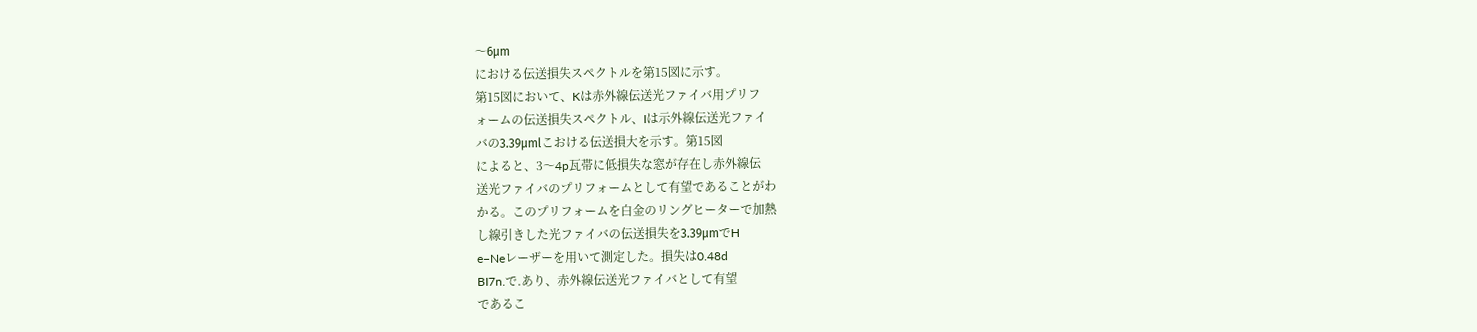〜6μm
における伝送損失スペクトルを第15図に示す。
第15図において、Kは赤外線伝送光ファイバ用プリフ
ォームの伝送損失スペクトル、Iは示外線伝送光ファイ
バの3.39μmlこおける伝送損大を示す。第15図
によると、3〜4p瓦帯に低損失な窓が存在し赤外線伝
送光ファイバのプリフォームとして有望であることがわ
かる。このプリフォームを白金のリングヒーターで加熱
し線引きした光ファイバの伝送損失を3.39μmでH
e−Neレーザーを用いて測定した。損失は0.48d
BI7n.で.あり、赤外線伝送光ファイバとして有望
であるこ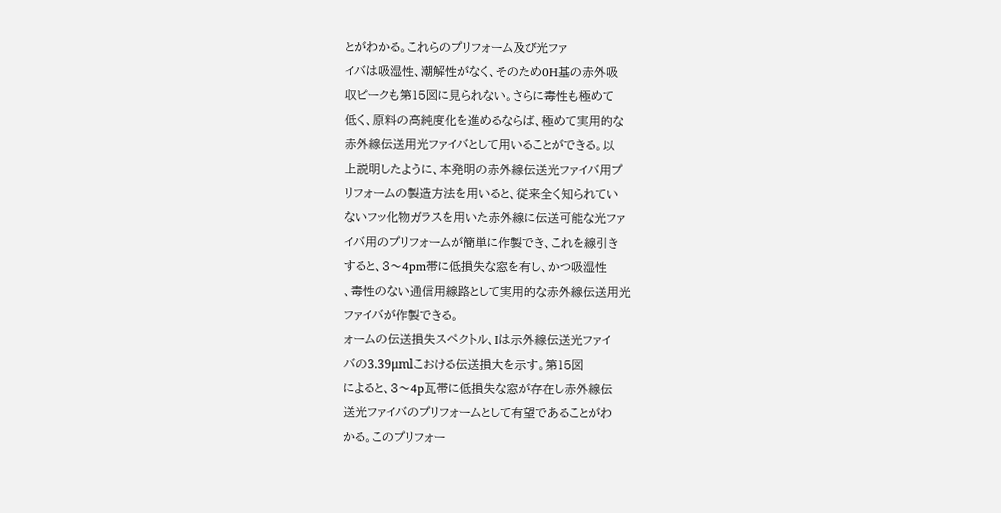とがわかる。これらのプリフォーム及び光ファ
イバは吸湿性、潮解性がなく、そのため0H基の赤外吸
収ピークも第15図に見られない。さらに毒性も極めて
低く、原料の高純度化を進めるならば、極めて実用的な
赤外線伝送用光ファイバとして用いることができる。以
上説明したように、本発明の赤外線伝送光ファイバ用プ
リフォームの製造方法を用いると、従来全く知られてい
ないフッ化物ガラスを用いた赤外線に伝送可能な光ファ
イバ用のプリフォームが簡単に作製でき、これを線引き
すると、3〜4pm帯に低損失な窓を有し、かつ吸湿性
、毒性のない通信用線路として実用的な赤外線伝送用光
ファイバが作製できる。
ォームの伝送損失スペクトル、Iは示外線伝送光ファイ
バの3.39μmlこおける伝送損大を示す。第15図
によると、3〜4p瓦帯に低損失な窓が存在し赤外線伝
送光ファイバのプリフォームとして有望であることがわ
かる。このプリフォー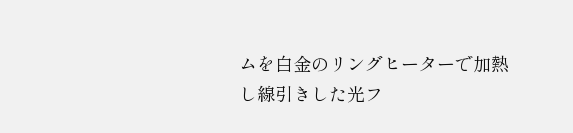ムを白金のリングヒーターで加熱
し線引きした光フ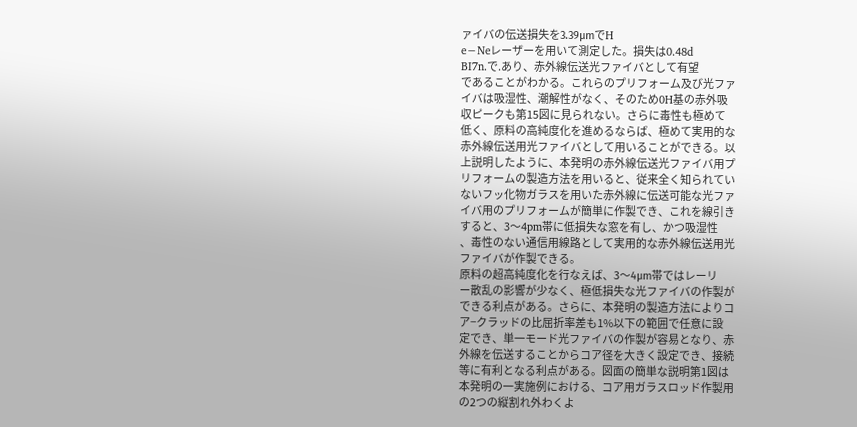ァイバの伝送損失を3.39μmでH
e−Neレーザーを用いて測定した。損失は0.48d
BI7n.で.あり、赤外線伝送光ファイバとして有望
であることがわかる。これらのプリフォーム及び光ファ
イバは吸湿性、潮解性がなく、そのため0H基の赤外吸
収ピークも第15図に見られない。さらに毒性も極めて
低く、原料の高純度化を進めるならば、極めて実用的な
赤外線伝送用光ファイバとして用いることができる。以
上説明したように、本発明の赤外線伝送光ファイバ用プ
リフォームの製造方法を用いると、従来全く知られてい
ないフッ化物ガラスを用いた赤外線に伝送可能な光ファ
イバ用のプリフォームが簡単に作製でき、これを線引き
すると、3〜4pm帯に低損失な窓を有し、かつ吸湿性
、毒性のない通信用線路として実用的な赤外線伝送用光
ファイバが作製できる。
原料の超高純度化を行なえば、3〜4μm帯ではレーリ
ー散乱の影響が少なく、極低損失な光ファイバの作製が
できる利点がある。さらに、本発明の製造方法によりコ
ア−クラッドの比屈折率差も1%以下の範囲で任意に設
定でき、単一モード光ファイバの作製が容易となり、赤
外線を伝送することからコア径を大きく設定でき、接続
等に有利となる利点がある。図面の簡単な説明第1図は
本発明の一実施例における、コア用ガラスロッド作製用
の2つの縦割れ外わくよ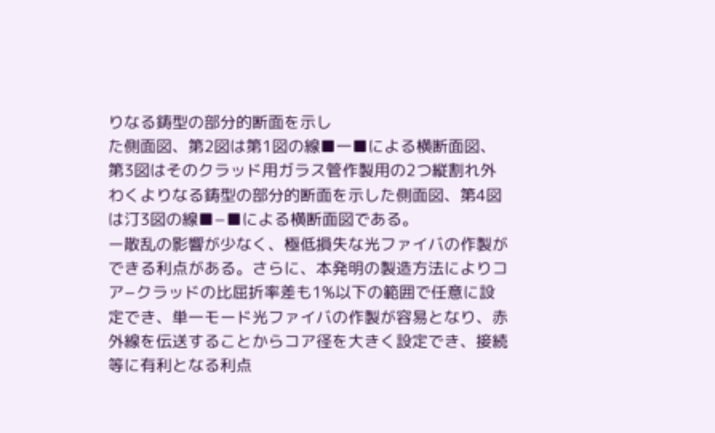りなる鋳型の部分的断面を示し
た側面図、第2図は第1図の線■一■による横断面図、
第3図はそのクラッド用ガラス管作製用の2つ縦割れ外
わくよりなる鋳型の部分的断面を示した側面図、第4図
は汀3図の線■−■による横断面図である。
ー散乱の影響が少なく、極低損失な光ファイバの作製が
できる利点がある。さらに、本発明の製造方法によりコ
ア−クラッドの比屈折率差も1%以下の範囲で任意に設
定でき、単一モード光ファイバの作製が容易となり、赤
外線を伝送することからコア径を大きく設定でき、接続
等に有利となる利点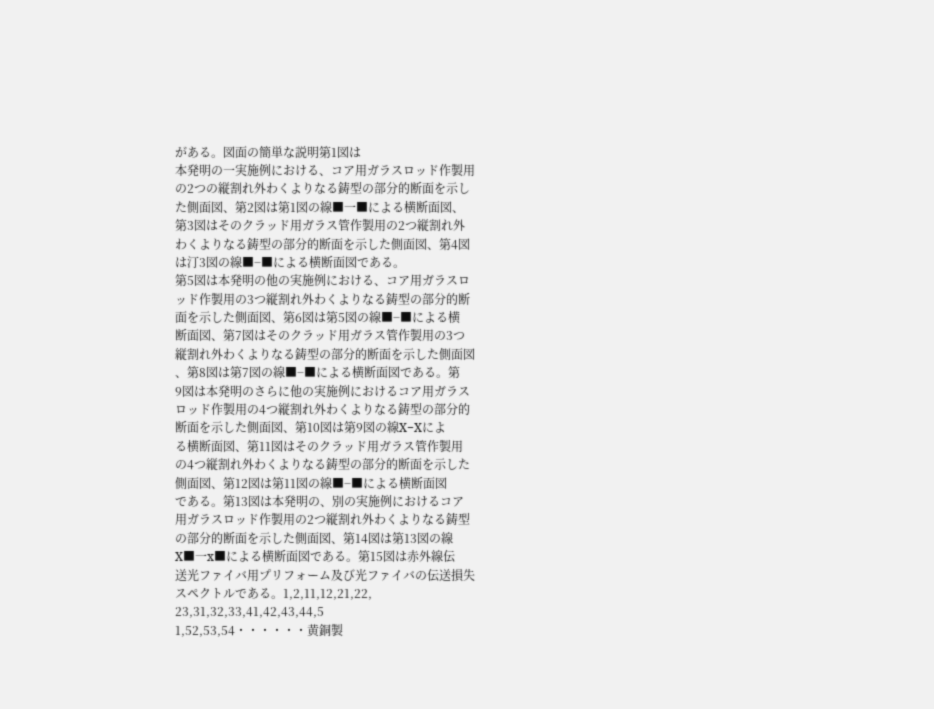がある。図面の簡単な説明第1図は
本発明の一実施例における、コア用ガラスロッド作製用
の2つの縦割れ外わくよりなる鋳型の部分的断面を示し
た側面図、第2図は第1図の線■一■による横断面図、
第3図はそのクラッド用ガラス管作製用の2つ縦割れ外
わくよりなる鋳型の部分的断面を示した側面図、第4図
は汀3図の線■−■による横断面図である。
第5図は本発明の他の実施例における、コア用ガラスロ
ッド作製用の3つ縦割れ外わくよりなる鋳型の部分的断
面を示した側面図、第6図は第5図の線■−■による横
断面図、第7図はそのクラッド用ガラス管作製用の3つ
縦割れ外わくよりなる鋳型の部分的断面を示した側面図
、第8図は第7図の線■−■による横断面図である。第
9図は本発明のさらに他の実施例におけるコア用ガラス
ロッド作製用の4つ縦割れ外わくよりなる鋳型の部分的
断面を示した側面図、第10図は第9図の線X−Xによ
る横断面図、第11図はそのクラッド用ガラス管作製用
の4つ縦割れ外わくよりなる鋳型の部分的断面を示した
側面図、第12図は第11図の線■−■による横断面図
である。第13図は本発明の、別の実施例におけるコア
用ガラスロッド作製用の2つ縦割れ外わくよりなる鋳型
の部分的断面を示した側面図、第14図は第13図の線
X■一x■による横断面図である。第15図は赤外線伝
送光ファイバ用プリフォーム及び光ファイバの伝送損失
スペクトルである。1,2,11,12,21,22,
23,31,32,33,41,42,43,44,5
1,52,53,54・・・・・・黄銅製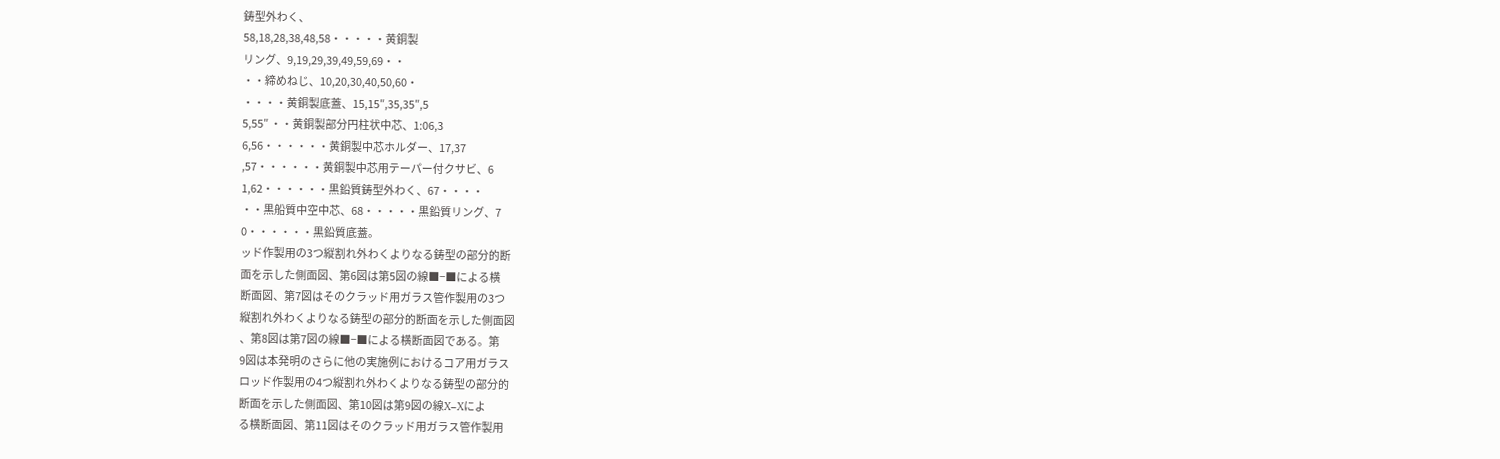鋳型外わく、
58,18,28,38,48,58・・・・・黄銅製
リング、9,19,29,39,49,59,69・・
・・締めねじ、10,20,30,40,50,60・
・・・・黄銅製底蓋、15,15″,35,35″,5
5,55″ ・・黄銅製部分円柱状中芯、1:06,3
6,56・・・・・・黄銅製中芯ホルダー、17,37
,57・・・・・・黄銅製中芯用テーパー付クサビ、6
1,62・・・・・・黒鉛質鋳型外わく、67・・・・
・・黒船質中空中芯、68・・・・・黒鉛質リング、7
0・・・・・・黒鉛質底蓋。
ッド作製用の3つ縦割れ外わくよりなる鋳型の部分的断
面を示した側面図、第6図は第5図の線■−■による横
断面図、第7図はそのクラッド用ガラス管作製用の3つ
縦割れ外わくよりなる鋳型の部分的断面を示した側面図
、第8図は第7図の線■−■による横断面図である。第
9図は本発明のさらに他の実施例におけるコア用ガラス
ロッド作製用の4つ縦割れ外わくよりなる鋳型の部分的
断面を示した側面図、第10図は第9図の線X−Xによ
る横断面図、第11図はそのクラッド用ガラス管作製用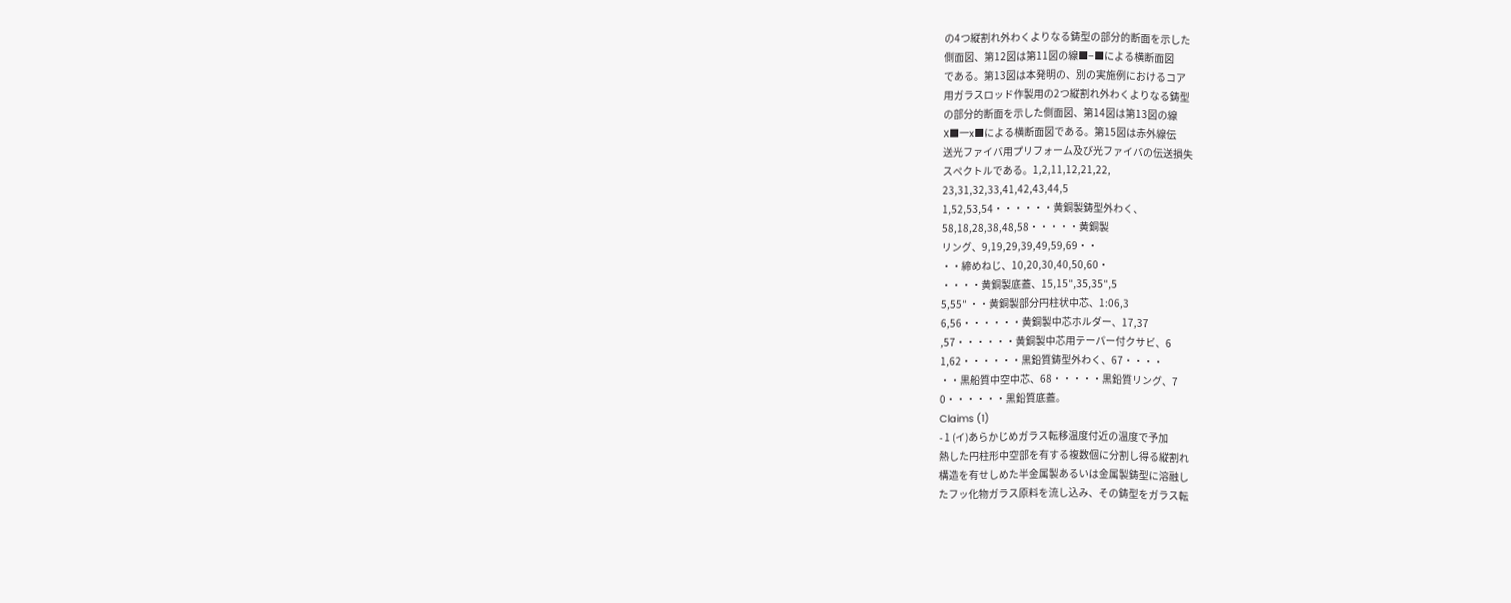の4つ縦割れ外わくよりなる鋳型の部分的断面を示した
側面図、第12図は第11図の線■−■による横断面図
である。第13図は本発明の、別の実施例におけるコア
用ガラスロッド作製用の2つ縦割れ外わくよりなる鋳型
の部分的断面を示した側面図、第14図は第13図の線
X■一x■による横断面図である。第15図は赤外線伝
送光ファイバ用プリフォーム及び光ファイバの伝送損失
スペクトルである。1,2,11,12,21,22,
23,31,32,33,41,42,43,44,5
1,52,53,54・・・・・・黄銅製鋳型外わく、
58,18,28,38,48,58・・・・・黄銅製
リング、9,19,29,39,49,59,69・・
・・締めねじ、10,20,30,40,50,60・
・・・・黄銅製底蓋、15,15″,35,35″,5
5,55″ ・・黄銅製部分円柱状中芯、1:06,3
6,56・・・・・・黄銅製中芯ホルダー、17,37
,57・・・・・・黄銅製中芯用テーパー付クサビ、6
1,62・・・・・・黒鉛質鋳型外わく、67・・・・
・・黒船質中空中芯、68・・・・・黒鉛質リング、7
0・・・・・・黒鉛質底蓋。
Claims (1)
- 1 (イ)あらかじめガラス転移温度付近の温度で予加
熱した円柱形中空部を有する複数個に分割し得る縦割れ
構造を有せしめた半金属製あるいは金属製鋳型に溶融し
たフッ化物ガラス原料を流し込み、その鋳型をガラス転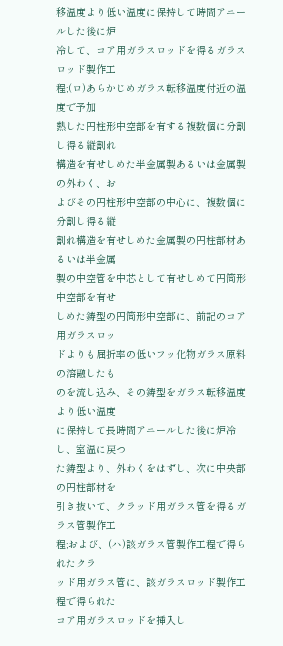移温度より低い温度に保持して時間アニールした後に炉
冷して、コア用ガラスロッドを得るガラスロッド製作工
程;(ロ)あらかじめガラス転移温度付近の温度で予加
熱した円柱形中空部を有する複数個に分割し得る縦割れ
構造を有せしめた半金属製あるいは金属製の外わく、お
よびその円柱形中空部の中心に、複数個に分割し得る縦
割れ構造を有せしめた金属製の円柱部材あるいは半金属
製の中空管を中芯として有せしめて円筒形中空部を有せ
しめた鋳型の円筒形中空部に、前記のコア用ガラスロッ
ドよりも屈折率の低いフッ化物ガラス原料の溶融したも
のを流し込み、その鋳型をガラス転移温度より低い温度
に保持して長時間アニールした後に炉冷し、室温に戻つ
た鋳型より、外わくをはずし、次に中央部の円柱部材を
引き抜いて、クラッド用ガラス管を得るガラス管製作工
程;および、(ハ)該ガラス管製作工程で得られたクラ
ッド用ガラス管に、該ガラスロッド製作工程で得られた
コア用ガラスロッドを挿入し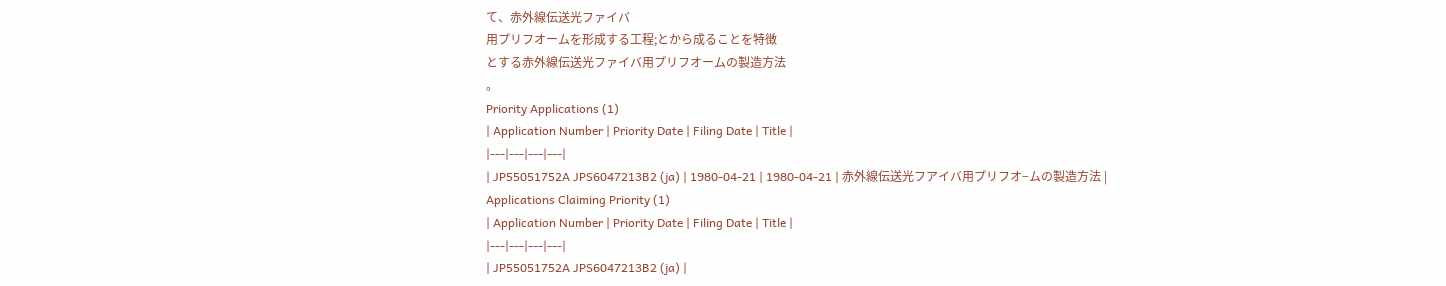て、赤外線伝送光ファイバ
用プリフオームを形成する工程;とから成ることを特徴
とする赤外線伝送光ファイバ用プリフオームの製造方法
。
Priority Applications (1)
| Application Number | Priority Date | Filing Date | Title |
|---|---|---|---|
| JP55051752A JPS6047213B2 (ja) | 1980-04-21 | 1980-04-21 | 赤外線伝送光フアイバ用プリフオ−ムの製造方法 |
Applications Claiming Priority (1)
| Application Number | Priority Date | Filing Date | Title |
|---|---|---|---|
| JP55051752A JPS6047213B2 (ja) |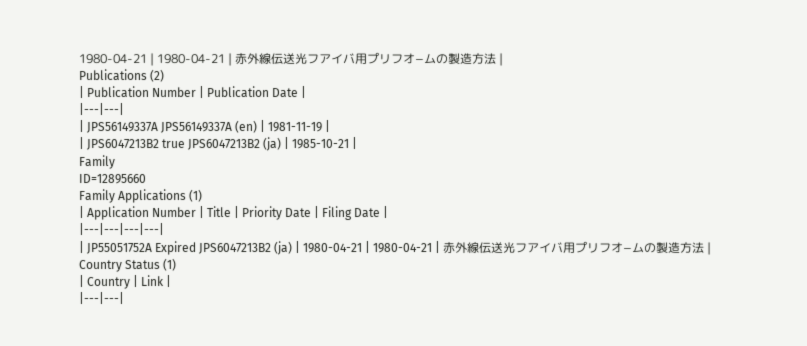1980-04-21 | 1980-04-21 | 赤外線伝送光フアイバ用プリフオ−ムの製造方法 |
Publications (2)
| Publication Number | Publication Date |
|---|---|
| JPS56149337A JPS56149337A (en) | 1981-11-19 |
| JPS6047213B2 true JPS6047213B2 (ja) | 1985-10-21 |
Family
ID=12895660
Family Applications (1)
| Application Number | Title | Priority Date | Filing Date |
|---|---|---|---|
| JP55051752A Expired JPS6047213B2 (ja) | 1980-04-21 | 1980-04-21 | 赤外線伝送光フアイバ用プリフオ−ムの製造方法 |
Country Status (1)
| Country | Link |
|---|---|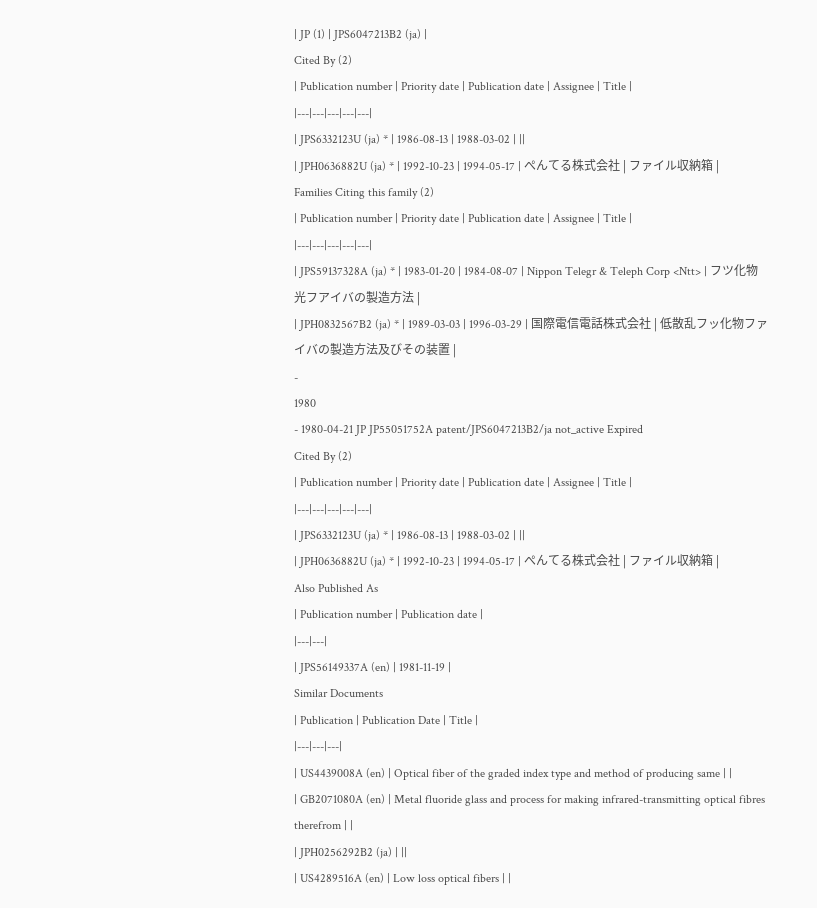| JP (1) | JPS6047213B2 (ja) |
Cited By (2)
| Publication number | Priority date | Publication date | Assignee | Title |
|---|---|---|---|---|
| JPS6332123U (ja) * | 1986-08-13 | 1988-03-02 | ||
| JPH0636882U (ja) * | 1992-10-23 | 1994-05-17 | ぺんてる株式会社 | ファイル収納箱 |
Families Citing this family (2)
| Publication number | Priority date | Publication date | Assignee | Title |
|---|---|---|---|---|
| JPS59137328A (ja) * | 1983-01-20 | 1984-08-07 | Nippon Telegr & Teleph Corp <Ntt> | フツ化物光フアイバの製造方法 |
| JPH0832567B2 (ja) * | 1989-03-03 | 1996-03-29 | 国際電信電話株式会社 | 低散乱フッ化物ファイバの製造方法及びその装置 |
-
1980
- 1980-04-21 JP JP55051752A patent/JPS6047213B2/ja not_active Expired
Cited By (2)
| Publication number | Priority date | Publication date | Assignee | Title |
|---|---|---|---|---|
| JPS6332123U (ja) * | 1986-08-13 | 1988-03-02 | ||
| JPH0636882U (ja) * | 1992-10-23 | 1994-05-17 | ぺんてる株式会社 | ファイル収納箱 |
Also Published As
| Publication number | Publication date |
|---|---|
| JPS56149337A (en) | 1981-11-19 |
Similar Documents
| Publication | Publication Date | Title |
|---|---|---|
| US4439008A (en) | Optical fiber of the graded index type and method of producing same | |
| GB2071080A (en) | Metal fluoride glass and process for making infrared-transmitting optical fibres therefrom | |
| JPH0256292B2 (ja) | ||
| US4289516A (en) | Low loss optical fibers | |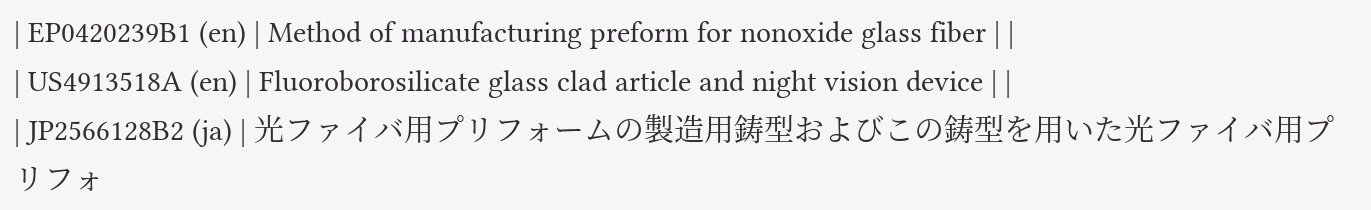| EP0420239B1 (en) | Method of manufacturing preform for nonoxide glass fiber | |
| US4913518A (en) | Fluoroborosilicate glass clad article and night vision device | |
| JP2566128B2 (ja) | 光ファイバ用プリフォームの製造用鋳型およびこの鋳型を用いた光ファイバ用プリフォ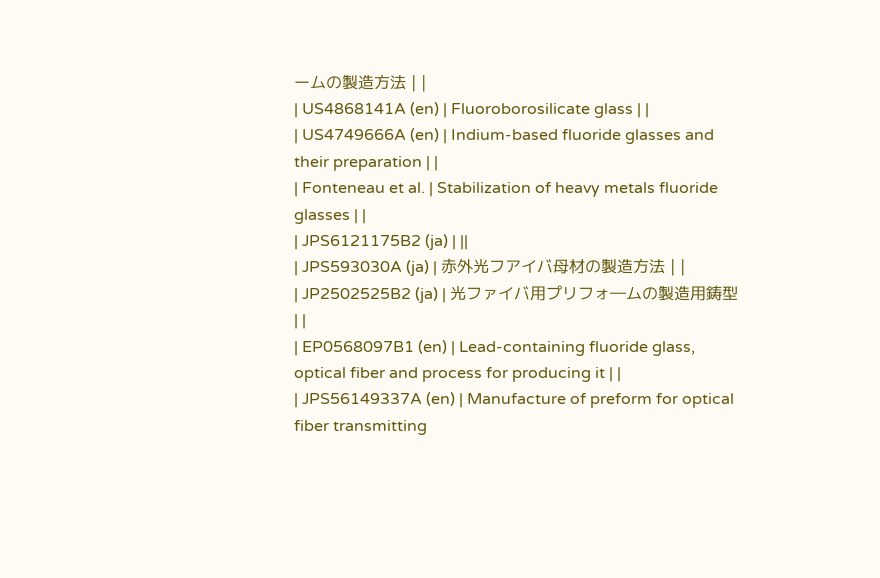ームの製造方法 | |
| US4868141A (en) | Fluoroborosilicate glass | |
| US4749666A (en) | Indium-based fluoride glasses and their preparation | |
| Fonteneau et al. | Stabilization of heavy metals fluoride glasses | |
| JPS6121175B2 (ja) | ||
| JPS593030A (ja) | 赤外光フアイバ母材の製造方法 | |
| JP2502525B2 (ja) | 光ファイバ用プリフォ―ムの製造用鋳型 | |
| EP0568097B1 (en) | Lead-containing fluoride glass, optical fiber and process for producing it | |
| JPS56149337A (en) | Manufacture of preform for optical fiber transmitting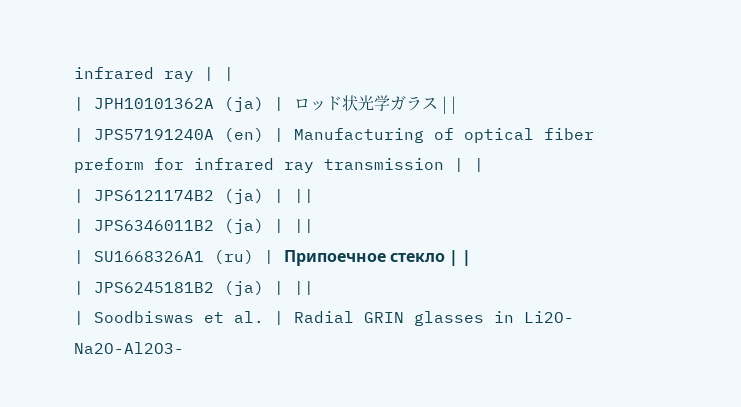infrared ray | |
| JPH10101362A (ja) | ロッド状光学ガラス | |
| JPS57191240A (en) | Manufacturing of optical fiber preform for infrared ray transmission | |
| JPS6121174B2 (ja) | ||
| JPS6346011B2 (ja) | ||
| SU1668326A1 (ru) | Припоечное стекло | |
| JPS6245181B2 (ja) | ||
| Soodbiswas et al. | Radial GRIN glasses in Li2O-Na2O-Al2O3-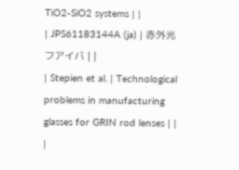TiO2-SiO2 systems | |
| JPS61183144A (ja) | 赤外光フアイバ | |
| Stepien et al. | Technological problems in manufacturing glasses for GRIN rod lenses | |
|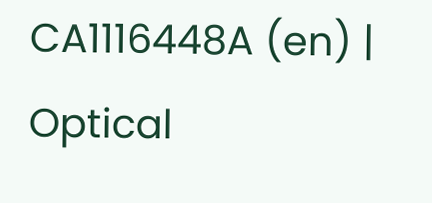CA1116448A (en) | Optical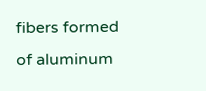fibers formed of aluminum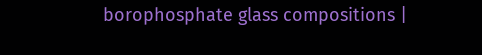borophosphate glass compositions |